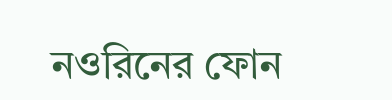নওরিনের ফোন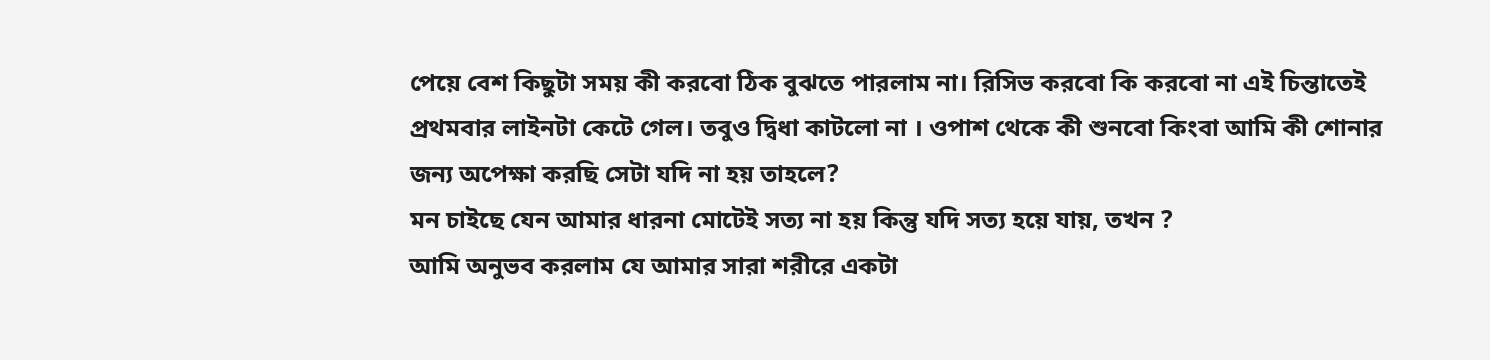পেয়ে বেশ কিছুটা সময় কী করবো ঠিক বুঝতে পারলাম না। রিসিভ করবো কি করবো না এই চিন্তাতেই প্রথমবার লাইনটা কেটে গেল। তবুও দ্বিধা কাটলো না । ওপাশ থেকে কী শুনবো কিংবা আমি কী শোনার জন্য অপেক্ষা করছি সেটা যদি না হয় তাহলে?
মন চাইছে যেন আমার ধারনা মোটেই সত্য না হয় কিন্তু যদি সত্য হয়ে যায়, তখন ?
আমি অনুভব করলাম যে আমার সারা শরীরে একটা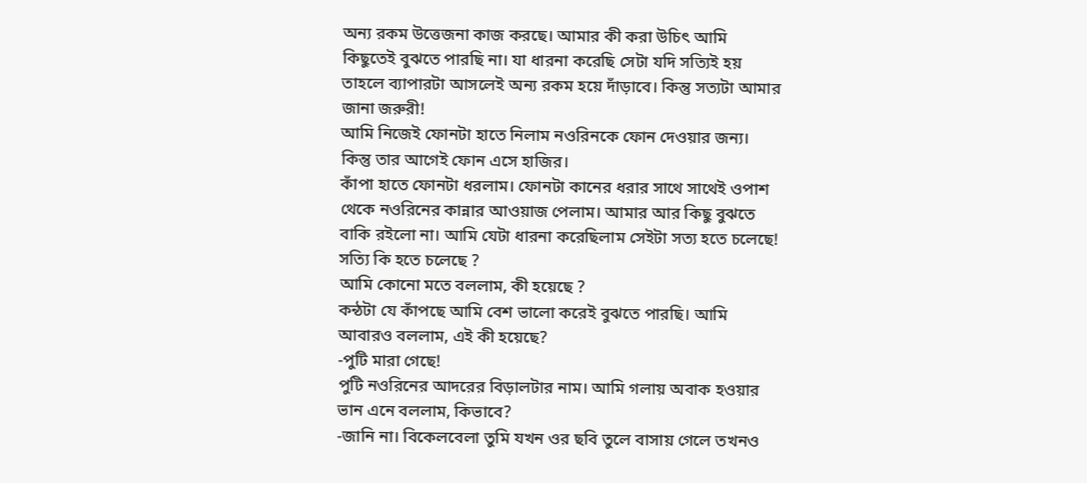অন্য রকম উত্তেজনা কাজ করছে। আমার কী করা উচিৎ আমি কিছুতেই বুঝতে পারছি না। যা ধারনা করেছি সেটা যদি সত্যিই হয় তাহলে ব্যাপারটা আসলেই অন্য রকম হয়ে দাঁড়াবে। কিন্তু সত্যটা আমার জানা জরুরী!
আমি নিজেই ফোনটা হাতে নিলাম নওরিনকে ফোন দেওয়ার জন্য। কিন্তু তার আগেই ফোন এসে হাজির।
কাঁপা হাতে ফোনটা ধরলাম। ফোনটা কানের ধরার সাথে সাথেই ওপাশ থেকে নওরিনের কান্নার আওয়াজ পেলাম। আমার আর কিছু বুঝতে বাকি রইলো না। আমি যেটা ধারনা করেছিলাম সেইটা সত্য হতে চলেছে!
সত্যি কি হতে চলেছে ?
আমি কোনো মতে বললাম, কী হয়েছে ?
কন্ঠটা যে কাঁপছে আমি বেশ ভালো করেই বুঝতে পারছি। আমি আবারও বললাম, এই কী হয়েছে?
-পুটি মারা গেছে!
পুটি নওরিনের আদরের বিড়ালটার নাম। আমি গলায় অবাক হওয়ার ভান এনে বললাম, কিভাবে?
-জানি না। বিকেলবেলা তুমি যখন ওর ছবি তুলে বাসায় গেলে তখনও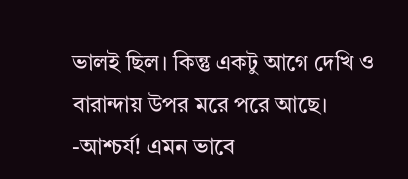ভালই ছিল। কিন্তু একটু আগে দেখি ও বারান্দায় উপর মরে পরে আছে।
-আশ্চর্য! এমন ভাবে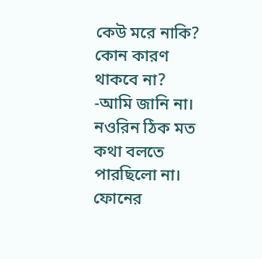কেউ মরে নাকি? কোন কারণ থাকবে না?
-আমি জানি না।
নওরিন ঠিক মত কথা বলতে পারছিলো না। ফোনের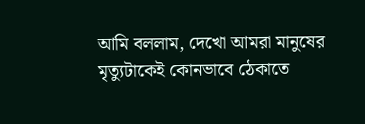আমি বললাম, দেখো আমরা মানুষের মৃত্যুটাকেই কোনভাবে ঠেকাতে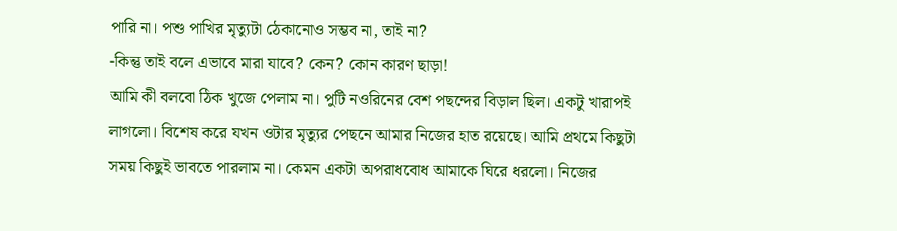পারি না। পশু পাখির মৃত্যুটা ঠেকানোও সম্ভব না, তাই না?
-কিন্তু তাই বলে এভাবে মারা যাবে? কেন? কোন কারণ ছাড়া!
আমি কী বলবো ঠিক খুজে পেলাম না। পুটি নওরিনের বেশ পছন্দের বিড়াল ছিল। একটু খারাপই লাগলো। বিশেষ করে যখন ওটার মৃত্যুর পেছনে আমার নিজের হাত রয়েছে। আমি প্রথমে কিছুটা সময় কিছুই ভাবতে পারলাম না। কেমন একটা অপরাধবোধ আমাকে ঘিরে ধরলো। নিজের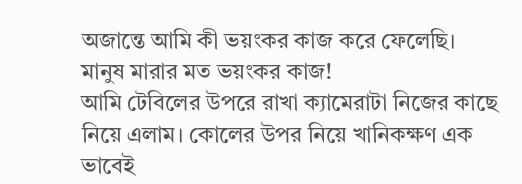অজান্তে আমি কী ভয়ংকর কাজ করে ফেলেছি।
মানুষ মারার মত ভয়ংকর কাজ!
আমি টেবিলের উপরে রাখা ক্যামেরাটা নিজের কাছে নিয়ে এলাম। কোলের উপর নিয়ে খানিকক্ষণ এক ভাবেই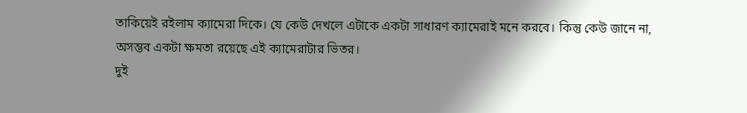তাকিয়েই রইলাম ক্যামেরা দিকে। যে কেউ দেখলে এটাকে একটা সাধারণ ক্যামেরাই মনে করবে। কিন্তু কেউ জানে না, অসম্ভব একটা ক্ষমতা রয়েছে এই ক্যামেরাটার ভিতর।
দুই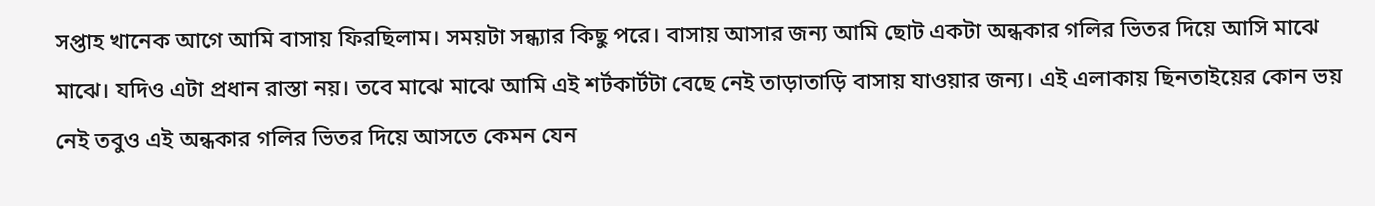সপ্তাহ খানেক আগে আমি বাসায় ফিরছিলাম। সময়টা সন্ধ্যার কিছু পরে। বাসায় আসার জন্য আমি ছোট একটা অন্ধকার গলির ভিতর দিয়ে আসি মাঝে মাঝে। যদিও এটা প্রধান রাস্তা নয়। তবে মাঝে মাঝে আমি এই শর্টকার্টটা বেছে নেই তাড়াতাড়ি বাসায় যাওয়ার জন্য। এই এলাকায় ছিনতাইয়ের কোন ভয় নেই তবুও এই অন্ধকার গলির ভিতর দিয়ে আসতে কেমন যেন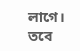লাগে। তবে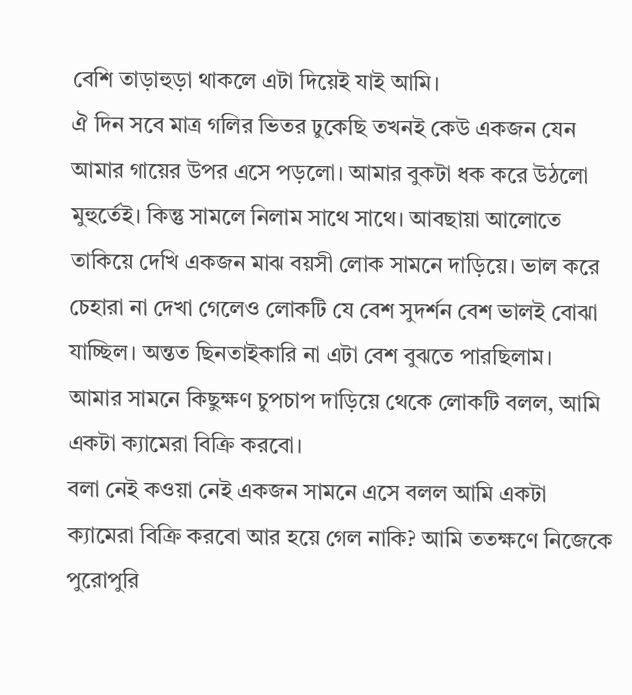বেশি তাড়াহুড়া থাকলে এটা দিয়েই যাই আমি।
ঐ দিন সবে মাত্র গলির ভিতর ঢুকেছি তখনই কেউ একজন যেন আমার গায়ের উপর এসে পড়লো। আমার বুকটা ধক করে উঠলো মুহুর্তেই। কিন্তু সামলে নিলাম সাথে সাথে। আবছায়া আলোতে তাকিয়ে দেখি একজন মাঝ বয়সী লোক সামনে দাড়িয়ে। ভাল করে চেহারা না দেখা গেলেও লোকটি যে বেশ সুদর্শন বেশ ভালই বোঝা যাচ্ছিল। অন্তত ছিনতাইকারি না এটা বেশ বুঝতে পারছিলাম।
আমার সামনে কিছুক্ষণ চুপচাপ দাড়িয়ে থেকে লোকটি বলল, আমি একটা ক্যামেরা বিক্রি করবো।
বলা নেই কওয়া নেই একজন সামনে এসে বলল আমি একটা ক্যামেরা বিক্রি করবো আর হয়ে গেল নাকি? আমি ততক্ষণে নিজেকে পুরোপুরি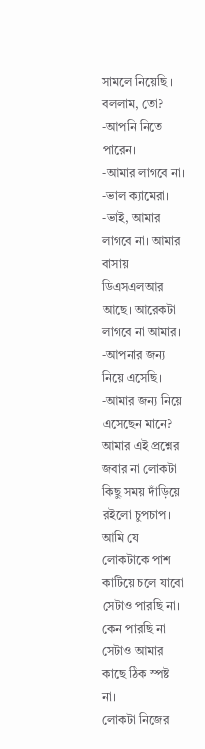সামলে নিয়েছি । বললাম, তো?
-আপনি নিতে পারেন।
-আমার লাগবে না।
-ভাল ক্যামেরা।
-ভাই, আমার লাগবে না। আমার বাসায় ডিএসএলআর আছে। আরেকটা লাগবে না আমার।
-আপনার জন্য নিয়ে এসেছি।
-আমার জন্য নিয়ে এসেছেন মানে?
আমার এই প্রশ্নের জবার না লোকটা কিছু সময় দাঁড়িয়ে রইলো চুপচাপ। আমি যে লোকটাকে পাশ কাটিয়ে চলে যাবো সেটাও পারছি না। কেন পারছি না সেটাও আমার কাছে ঠিক স্পষ্ট না।
লোকটা নিজের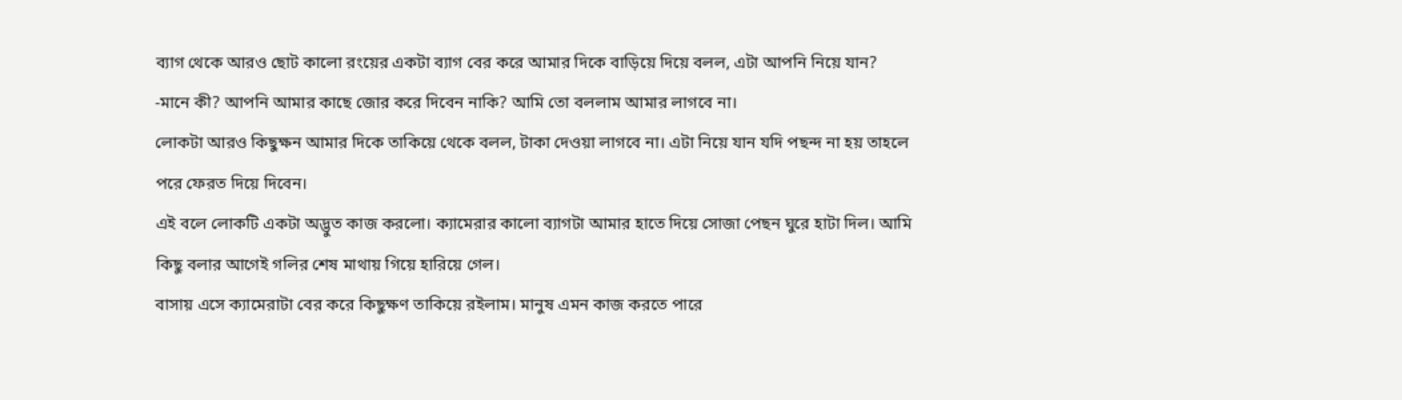ব্যাগ থেকে আরও ছোট কালো রংয়ের একটা ব্যাগ বের করে আমার দিকে বাড়িয়ে দিয়ে বলল, এটা আপনি নিয়ে যান?
-মানে কী? আপনি আমার কাছে জোর করে দিবেন নাকি? আমি তো বললাম আমার লাগবে না।
লোকটা আরও কিছুক্ষন আমার দিকে তাকিয়ে থেকে বলল, টাকা দেওয়া লাগবে না। এটা নিয়ে যান যদি পছন্দ না হয় তাহলে পরে ফেরত দিয়ে দিবেন।
এই বলে লোকটি একটা অদ্ভুত কাজ করলো। ক্যামেরার কালো ব্যাগটা আমার হাতে দিয়ে সোজা পেছন ঘুরে হাটা দিল। আমি কিছু বলার আগেই গলির শেষ মাথায় গিয়ে হারিয়ে গেল।
বাসায় এসে ক্যামেরাটা বের করে কিছুক্ষণ তাকিয়ে রইলাম। মানুষ এমন কাজ করতে পারে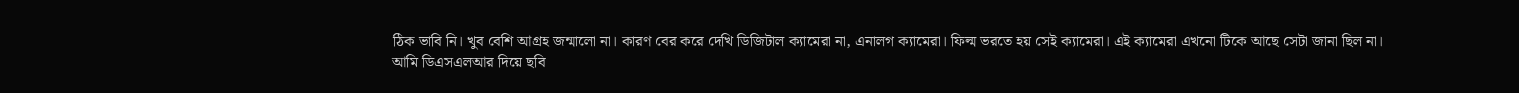ঠিক ভাবি নি। খুব বেশি আগ্রহ জন্মালো না। কারণ বের করে দেখি ডিজিটাল ক্যামেরা না, এনালগ ক্যামেরা। ফিল্ম ভরতে হয় সেই ক্যামেরা। এই ক্যামেরা এখনো টিকে আছে সেটা জানা ছিল না।
আমি ডিএসএলআর দিয়ে ছবি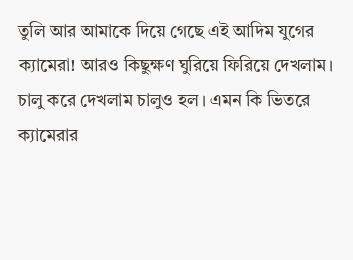তুলি আর আমাকে দিয়ে গেছে এই আদিম যুগের ক্যামেরা! আরও কিছুক্ষণ ঘুরিয়ে ফিরিয়ে দেখলাম। চালু করে দেখলাম চালুও হল। এমন কি ভিতরে ক্যামেরার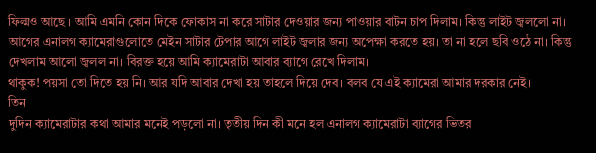ফিল্মও আছে । আমি এমনি কোন দিকে ফোকাস না করে সাটার দেওয়ার জন্য পাওয়ার বাটন চাপ দিলাম। কিন্তু লাইট জ্বললো না।
আগের এনালগ ক্যামেরাগুলোতে মেইন সাটার টেপার আগে লাইট জ্বলার জন্য অপেক্ষা করতে হয়। তা না হলে ছবি ওঠে না। কিন্তু দেখলাম আলো জ্বলল না। বিরক্ত হয়ে আমি ক্যামেরাটা আবার ব্যাগে রেখে দিলাম।
থাকুক! পয়সা তো দিতে হয় নি। আর যদি আবার দেখা হয় তাহলে দিয়ে দেব। বলব যে এই ক্যামেরা আমার দরকার নেই।
তিন
দুদিন ক্যামেরাটার কথা আমার মনেই পড়লো না। তৃতীয় দিন কী মনে হল এনালগ ক্যামেরাটা ব্যাগের ভিতর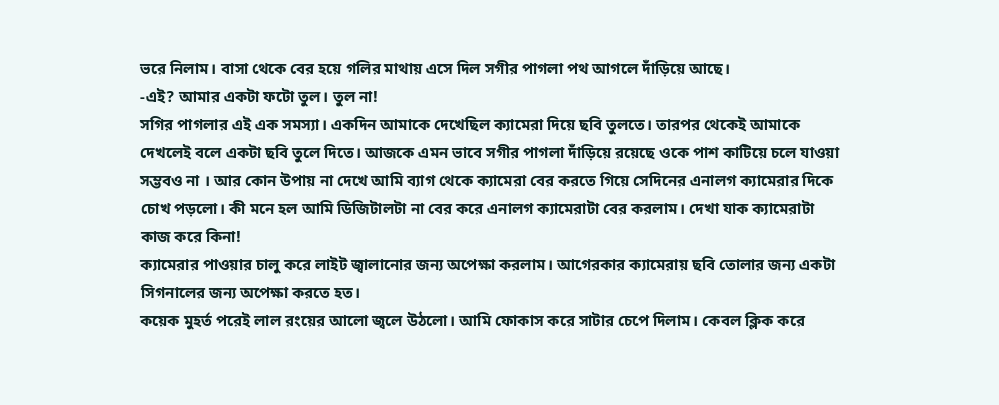ভরে নিলাম। বাসা থেকে বের হয়ে গলির মাথায় এসে দিল সগীর পাগলা পথ আগলে দাঁড়িয়ে আছে।
-এই? আমার একটা ফটো তুল। তুল না!
সগির পাগলার এই এক সমস্যা। একদিন আমাকে দেখেছিল ক্যামেরা দিয়ে ছবি তুলতে। তারপর থেকেই আমাকে দেখলেই বলে একটা ছবি তুলে দিতে। আজকে এমন ভাবে সগীর পাগলা দাঁড়িয়ে রয়েছে ওকে পাশ কাটিয়ে চলে যাওয়া সম্ভবও না । আর কোন উপায় না দেখে আমি ব্যাগ থেকে ক্যামেরা বের করতে গিয়ে সেদিনের এনালগ ক্যামেরার দিকে চোখ পড়লো। কী মনে হল আমি ডিজিটালটা না বের করে এনালগ ক্যামেরাটা বের করলাম। দেখা যাক ক্যামেরাটা কাজ করে কিনা!
ক্যামেরার পাওয়ার চালু করে লাইট জ্বালানোর জন্য অপেক্ষা করলাম। আগেরকার ক্যামেরায় ছবি তোলার জন্য একটা সিগনালের জন্য অপেক্ষা করতে হত।
কয়েক মুহর্ত পরেই লাল রংয়ের আলো জ্বলে উঠলো। আমি ফোকাস করে সাটার চেপে দিলাম। কেবল ক্লিক করে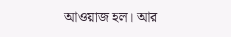আওয়াজ হল। আর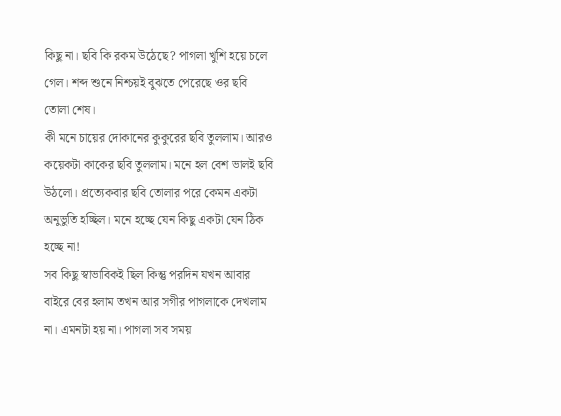কিছু না। ছবি কি রকম উঠেছে? পাগলা খুশি হয়ে চলে গেল। শব্দ শুনে নিশ্চয়ই বুঝতে পেরেছে ওর ছবি তোলা শেষ।
কী মনে চায়ের দোকানের কুকুরের ছবি তুললাম। আরও কয়েকটা কাকের ছবি তুললাম। মনে হল বেশ ভালই ছবি উঠলো। প্রত্যেকবার ছবি তোলার পরে কেমন একটা অনুভুতি হচ্ছিল। মনে হচ্ছে যেন কিছু একটা যেন ঠিক হচ্ছে না!
সব কিছু স্বাভাবিকই ছিল কিন্তু পরদিন যখন আবার বাইরে বের হলাম তখন আর সগীর পাগলাকে দেখলাম না। এমনটা হয় না। পাগলা সব সময়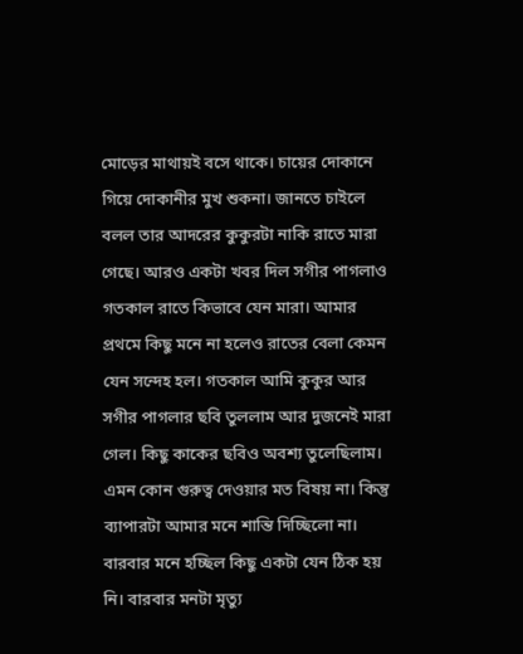মোড়ের মাথায়ই বসে থাকে। চায়ের দোকানে গিয়ে দোকানীর মুখ শুকনা। জানতে চাইলে বলল তার আদরের কুকুরটা নাকি রাতে মারা গেছে। আরও একটা খবর দিল সগীর পাগলাও গতকাল রাতে কিভাবে যেন মারা। আমার প্রথমে কিছু মনে না হলেও রাতের বেলা কেমন যেন সন্দেহ হল। গতকাল আমি কুকুর আর সগীর পাগলার ছবি তুললাম আর দুজনেই মারা গেল। কিছু কাকের ছবিও অবশ্য তুলেছিলাম।
এমন কোন গুরুত্ব দেওয়ার মত বিষয় না। কিন্তু ব্যাপারটা আমার মনে শান্তি দিচ্ছিলো না। বারবার মনে হচ্ছিল কিছু একটা যেন ঠিক হয় নি। বারবার মনটা মৃত্যু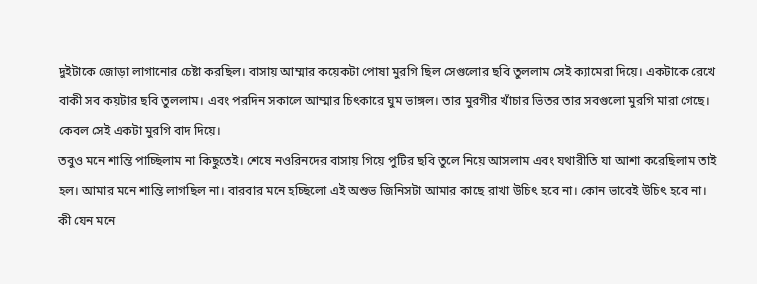দুইটাকে জোড়া লাগানোর চেষ্টা করছিল। বাসায় আম্মার কয়েকটা পোষা মুরগি ছিল সেগুলোর ছবি তুললাম সেই ক্যামেরা দিয়ে। একটাকে রেখে বাকী সব কয়টার ছবি তুললাম। এবং পরদিন সকালে আম্মার চিৎকারে ঘুম ভাঙ্গল। তার মুরগীর খাঁচার ভিতর তার সবগুলো মুরগি মারা গেছে। কেবল সেই একটা মুরগি বাদ দিয়ে।
তবুও মনে শান্তি পাচ্ছিলাম না কিছুতেই। শেষে নওরিনদের বাসায় গিয়ে পুটির ছবি তুলে নিয়ে আসলাম এবং যথারীতি যা আশা করেছিলাম তাই হল। আমার মনে শান্তি লাগছিল না। বারবার মনে হচ্ছিলো এই অশুভ জিনিসটা আমার কাছে রাখা উচিৎ হবে না। কোন ভাবেই উচিৎ হবে না।
কী যেন মনে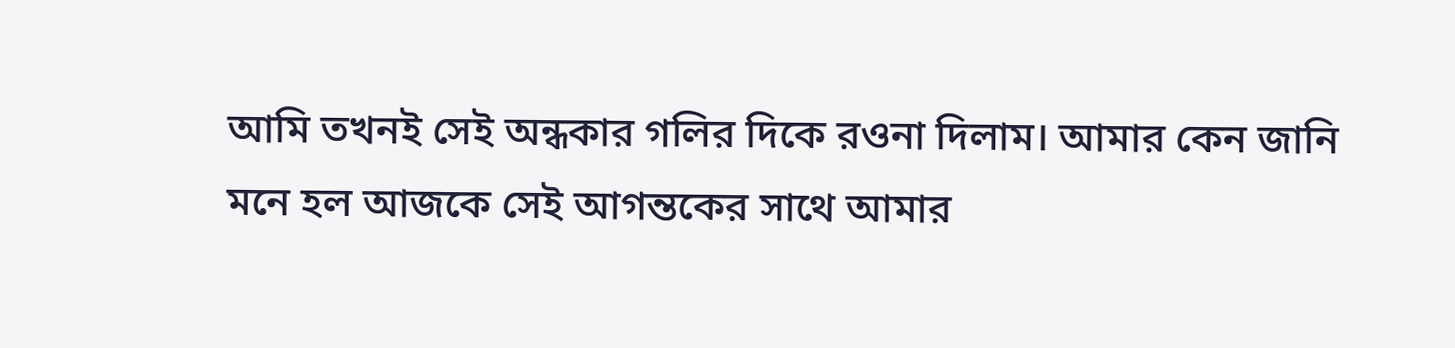আমি তখনই সেই অন্ধকার গলির দিকে রওনা দিলাম। আমার কেন জানি মনে হল আজকে সেই আগন্তকের সাথে আমার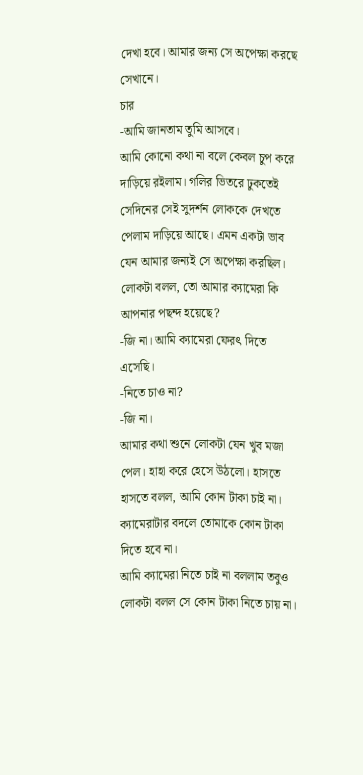দেখা হবে। আমার জন্য সে অপেক্ষা করছে সেখানে।
চার
-আমি জানতাম তুমি আসবে।
আমি কোনো কথা না বলে কেবল চুপ করে দাড়িয়ে রইলাম। গলির ভিতরে ঢুকতেই সেদিনের সেই সুদর্শন লোককে দেখতে পেলাম দাড়িয়ে আছে। এমন একটা ভাব যেন আমার জন্যই সে অপেক্ষা করছিল।
লোকটা বলল, তো আমার ক্যামেরা কি আপনার পছন্দ হয়েছে?
-জি না। আমি ক্যামেরা ফেরৎ দিতে এসেছি।
-নিতে চাও না?
-জি না।
আমার কথা শুনে লোকটা যেন খুব মজা পেল। হাহা করে হেসে উঠলো। হাসতে হাসতে বলল, আমি কোন টাকা চাই না। ক্যামেরাটার বদলে তোমাকে কোন টাকা দিতে হবে না।
আমি ক্যামেরা নিতে চাই না বললাম তবুও লোকটা বলল সে কোন টাকা নিতে চায় না।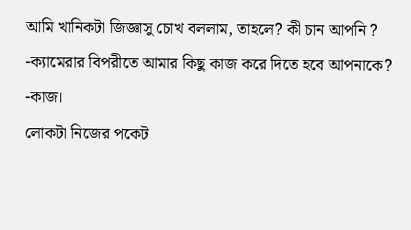আমি খানিকটা জিজ্ঞাসু চোখ বললাম, তাহলে? কী চান আপনি ?
-ক্যামেরার বিপরীতে আমার কিছু কাজ করে দিতে হবে আপনাকে?
-কাজ।
লোকটা নিজের পকেট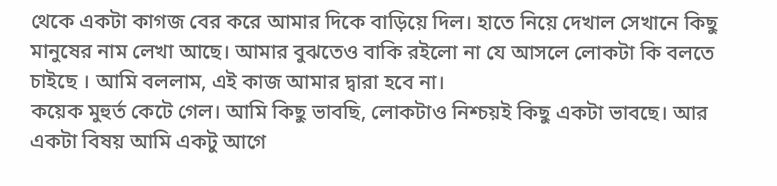থেকে একটা কাগজ বের করে আমার দিকে বাড়িয়ে দিল। হাতে নিয়ে দেখাল সেখানে কিছু মানুষের নাম লেখা আছে। আমার বুঝতেও বাকি রইলো না যে আসলে লোকটা কি বলতে চাইছে । আমি বললাম, এই কাজ আমার দ্বারা হবে না।
কয়েক মুহুর্ত কেটে গেল। আমি কিছু ভাবছি, লোকটাও নিশ্চয়ই কিছু একটা ভাবছে। আর একটা বিষয় আমি একটু আগে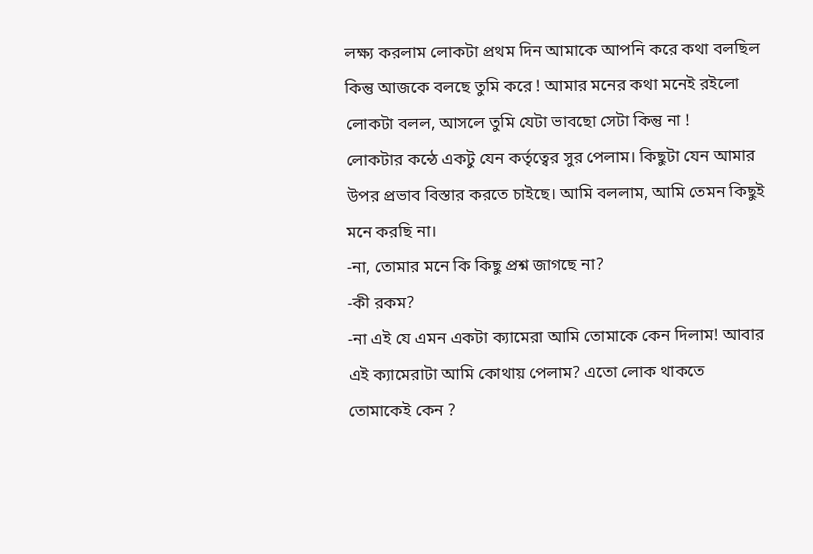লক্ষ্য করলাম লোকটা প্রথম দিন আমাকে আপনি করে কথা বলছিল কিন্তু আজকে বলছে তুমি করে ! আমার মনের কথা মনেই রইলো লোকটা বলল, আসলে তুমি যেটা ভাবছো সেটা কিন্তু না !
লোকটার কন্ঠে একটু যেন কর্তৃত্বের সুর পেলাম। কিছুটা যেন আমার উপর প্রভাব বিস্তার করতে চাইছে। আমি বললাম, আমি তেমন কিছুই মনে করছি না।
-না, তোমার মনে কি কিছু প্রশ্ন জাগছে না?
-কী রকম?
-না এই যে এমন একটা ক্যামেরা আমি তোমাকে কেন দিলাম! আবার এই ক্যামেরাটা আমি কোথায় পেলাম? এতো লোক থাকতে তোমাকেই কেন ?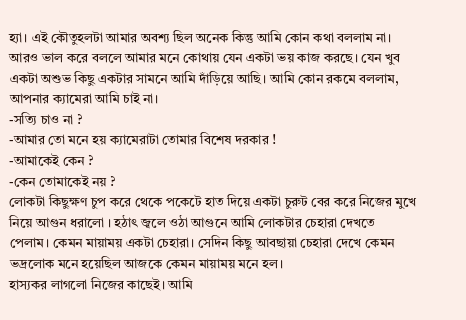হ্যা। এই কৌতুহলটা আমার অবশ্য ছিল অনেক কিন্তু আমি কোন কথা বললাম না। আরও ভাল করে বললে আমার মনে কোথায় যেন একটা ভয় কাজ করছে। যেন খুব একটা অশুভ কিছু একটার সামনে আমি দাঁড়িয়ে আছি। আমি কোন রকমে বললাম, আপনার ক্যামেরা আমি চাই না।
-সত্যি চাও না ?
-আমার তো মনে হয় ক্যামেরাটা তোমার বিশেষ দরকার !
-আমাকেই কেন ?
-কেন তোমাকেই নয় ?
লোকটা কিছুক্ষণ চুপ করে থেকে পকেটে হাত দিয়ে একটা চুরুট বের করে নিজের মুখে নিয়ে আগুন ধরালো । হঠাৎ জ্বলে ওঠা আগুনে আমি লোকটার চেহারা দেখতে পেলাম। কেমন মায়াময় একটা চেহারা। সেদিন কিছু আবছায়া চেহারা দেখে কেমন ভদ্রলোক মনে হয়েছিল আজকে কেমন মায়াময় মনে হল।
হাস্যকর লাগলো নিজের কাছেই। আমি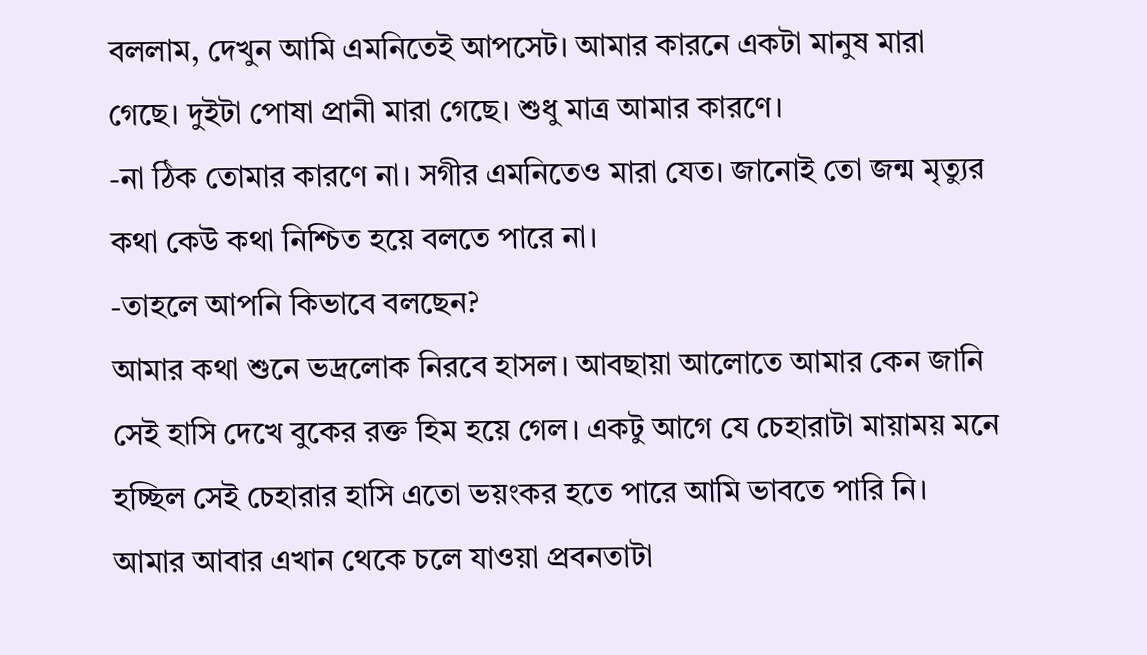বললাম, দেখুন আমি এমনিতেই আপসেট। আমার কারনে একটা মানুষ মারা গেছে। দুইটা পোষা প্রানী মারা গেছে। শুধু মাত্র আমার কারণে।
-না ঠিক তোমার কারণে না। সগীর এমনিতেও মারা যেত। জানোই তো জন্ম মৃত্যুর কথা কেউ কথা নিশ্চিত হয়ে বলতে পারে না।
-তাহলে আপনি কিভাবে বলছেন?
আমার কথা শুনে ভদ্রলোক নিরবে হাসল। আবছায়া আলোতে আমার কেন জানি সেই হাসি দেখে বুকের রক্ত হিম হয়ে গেল। একটু আগে যে চেহারাটা মায়াময় মনে হচ্ছিল সেই চেহারার হাসি এতো ভয়ংকর হতে পারে আমি ভাবতে পারি নি। আমার আবার এখান থেকে চলে যাওয়া প্রবনতাটা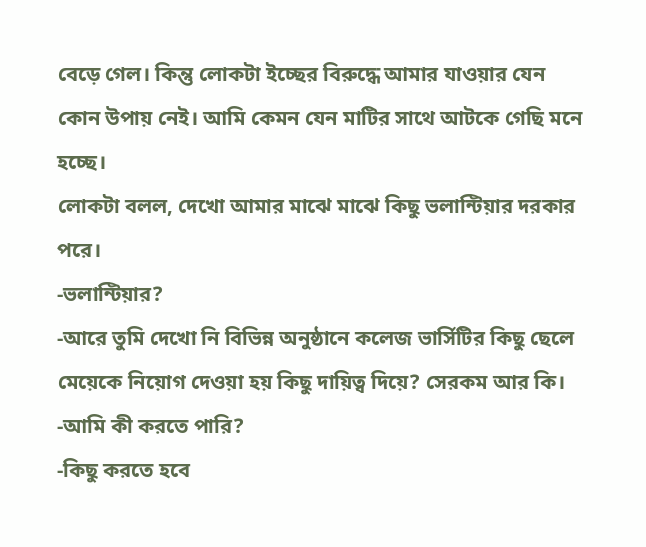বেড়ে গেল। কিন্তু লোকটা ইচ্ছের বিরুদ্ধে আমার যাওয়ার যেন কোন উপায় নেই। আমি কেমন যেন মাটির সাথে আটকে গেছি মনে হচ্ছে।
লোকটা বলল, দেখো আমার মাঝে মাঝে কিছু ভলান্টিয়ার দরকার পরে।
-ভলান্টিয়ার?
-আরে তুমি দেখো নি বিভিন্ন অনুষ্ঠানে কলেজ ভার্সিটির কিছু ছেলে মেয়েকে নিয়োগ দেওয়া হয় কিছু দায়িত্ব দিয়ে? সেরকম আর কি।
-আমি কী করতে পারি?
-কিছু করতে হবে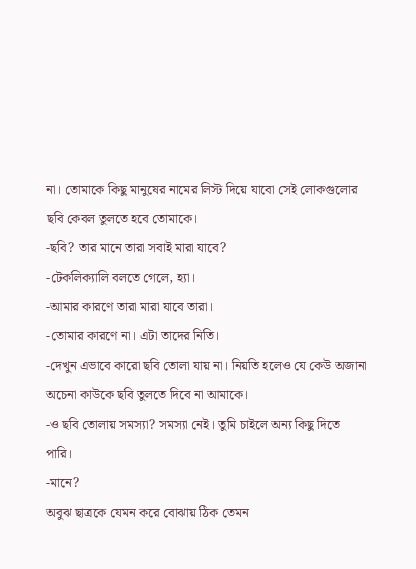না। তোমাকে কিছু মানুষের নামের লিস্ট দিয়ে যাবো সেই লোকগুলোর ছবি কেবল তুলতে হবে তোমাকে।
-ছবি? তার মানে তারা সবাই মারা যাবে?
-টেকলিক্যালি বলতে গেলে, হ্যা।
-আমার কারণে তারা মারা যাবে তারা।
-তোমার কারণে না। এটা তাদের নিতি।
-দেখুন এভাবে কারো ছবি তোলা যায় না। নিয়তি হলেও যে কেউ অজানা অচেনা কাউকে ছবি তুলতে দিবে না আমাকে।
-ও ছবি তোলায় সমস্যা? সমস্যা নেই। তুমি চাইলে অন্য কিছু দিতে পারি।
-মানে?
অবুঝ ছাত্রকে যেমন করে বোঝায় ঠিক তেমন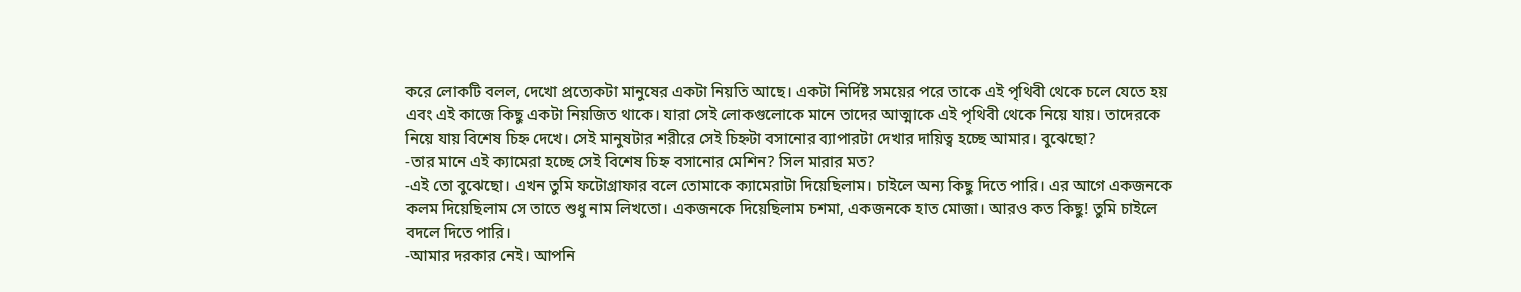করে লোকটি বলল, দেখো প্রত্যেকটা মানুষের একটা নিয়তি আছে। একটা নির্দিষ্ট সময়ের পরে তাকে এই পৃথিবী থেকে চলে যেতে হয় এবং এই কাজে কিছু একটা নিয়জিত থাকে। যারা সেই লোকগুলোকে মানে তাদের আত্মাকে এই পৃথিবী থেকে নিয়ে যায়। তাদেরকে নিয়ে যায় বিশেষ চিহ্ন দেখে। সেই মানুষটার শরীরে সেই চিহ্নটা বসানোর ব্যাপারটা দেখার দায়িত্ব হচ্ছে আমার। বুঝেছো?
-তার মানে এই ক্যামেরা হচ্ছে সেই বিশেষ চিহ্ন বসানোর মেশিন? সিল মারার মত?
-এই তো বুঝেছো। এখন তুমি ফটোগ্রাফার বলে তোমাকে ক্যামেরাটা দিয়েছিলাম। চাইলে অন্য কিছু দিতে পারি। এর আগে একজনকে কলম দিয়েছিলাম সে তাতে শুধু নাম লিখতো। একজনকে দিয়েছিলাম চশমা, একজনকে হাত মোজা। আরও কত কিছু! তুমি চাইলে বদলে দিতে পারি।
-আমার দরকার নেই। আপনি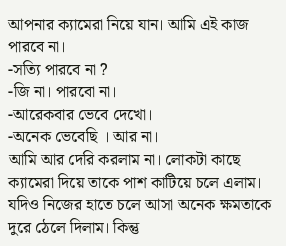আপনার ক্যামেরা নিয়ে যান। আমি এই কাজ পারবে না।
-সত্যি পারবে না ?
-জি না। পারবো না।
-আরেকবার ভেবে দেখো।
-অনেক ভেবেছি । আর না।
আমি আর দেরি করলাম না। লোকটা কাছে ক্যামেরা দিয়ে তাকে পাশ কাটিয়ে চলে এলাম। যদিও নিজের হাতে চলে আসা অনেক ক্ষমতাকে দুরে ঠেলে দিলাম। কিন্তু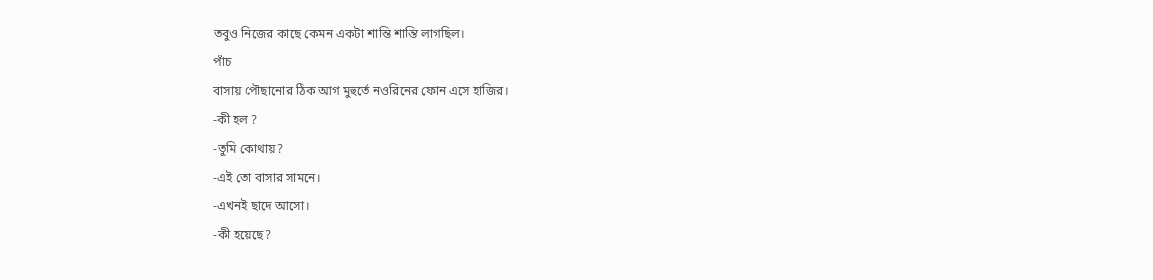তবুও নিজের কাছে কেমন একটা শান্তি শান্তি লাগছিল।
পাঁচ
বাসায় পৌছানোর ঠিক আগ মুহুর্তে নওরিনের ফোন এসে হাজির।
-কী হল ?
-তুমি কোথায়?
-এই তো বাসার সামনে।
-এখনই ছাদে আসো।
-কী হয়েছে?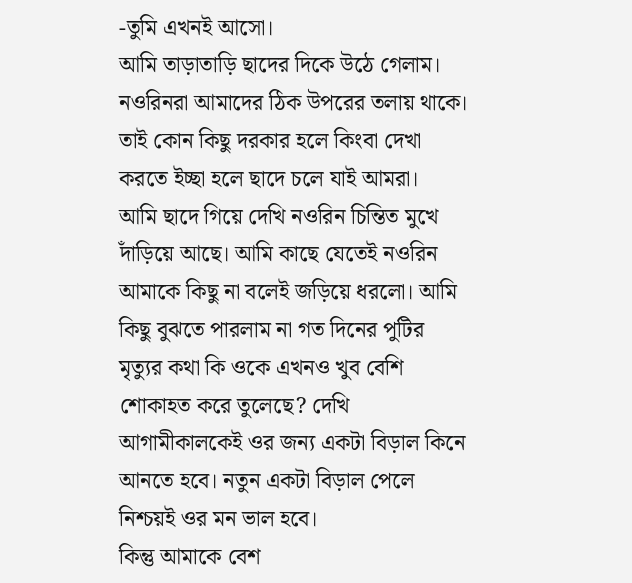-তুমি এখনই আসো।
আমি তাড়াতাড়ি ছাদের দিকে উঠে গেলাম। নওরিনরা আমাদের ঠিক উপরের তলায় থাকে। তাই কোন কিছু দরকার হলে কিংবা দেখা করতে ইচ্ছা হলে ছাদে চলে যাই আমরা।
আমি ছাদে গিয়ে দেখি নওরিন চিন্তিত মুখে দাঁড়িয়ে আছে। আমি কাছে যেতেই নওরিন আমাকে কিছু না বলেই জড়িয়ে ধরলো। আমি কিছু বুঝতে পারলাম না গত দিনের পুটির মৃত্যুর কথা কি ওকে এখনও খুব বেশি শোকাহত করে তুলেছে? দেখি আগামীকালকেই ওর জন্য একটা বিড়াল কিনে আনতে হবে। নতুন একটা বিড়াল পেলে নিশ্চয়ই ওর মন ভাল হবে।
কিন্তু আমাকে বেশ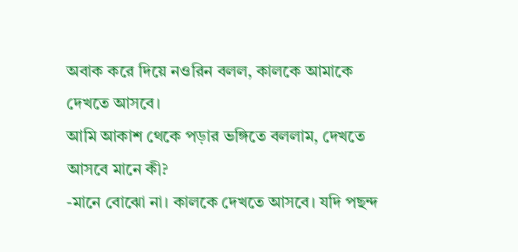অবাক করে দিয়ে নওরিন বলল, কালকে আমাকে দেখতে আসবে।
আমি আকাশ থেকে পড়ার ভঙ্গিতে বললাম, দেখতে আসবে মানে কী?
-মানে বোঝো না। কালকে দেখতে আসবে। যদি পছন্দ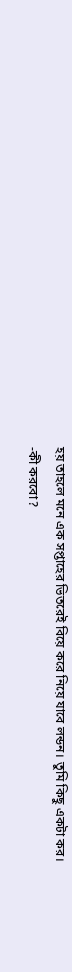হয় তাহলে মনে এক সপ্তাহের ভিতরেই বিয়ে করে নিয়ে যাবে লন্ডন। তুমি কিছু একটা কর।
-কী করবো?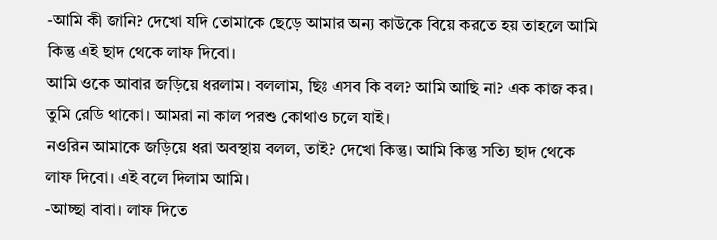-আমি কী জানি? দেখো যদি তোমাকে ছেড়ে আমার অন্য কাউকে বিয়ে করতে হয় তাহলে আমি কিন্তু এই ছাদ থেকে লাফ দিবো।
আমি ওকে আবার জড়িয়ে ধরলাম। বললাম, ছিঃ এসব কি বল? আমি আছি না? এক কাজ কর। তুমি রেডি থাকো। আমরা না কাল পরশু কোথাও চলে যাই।
নওরিন আমাকে জড়িয়ে ধরা অবস্থায় বলল, তাই? দেখো কিন্তু। আমি কিন্তু সত্যি ছাদ থেকে লাফ দিবো। এই বলে দিলাম আমি।
-আচ্ছা বাবা। লাফ দিতে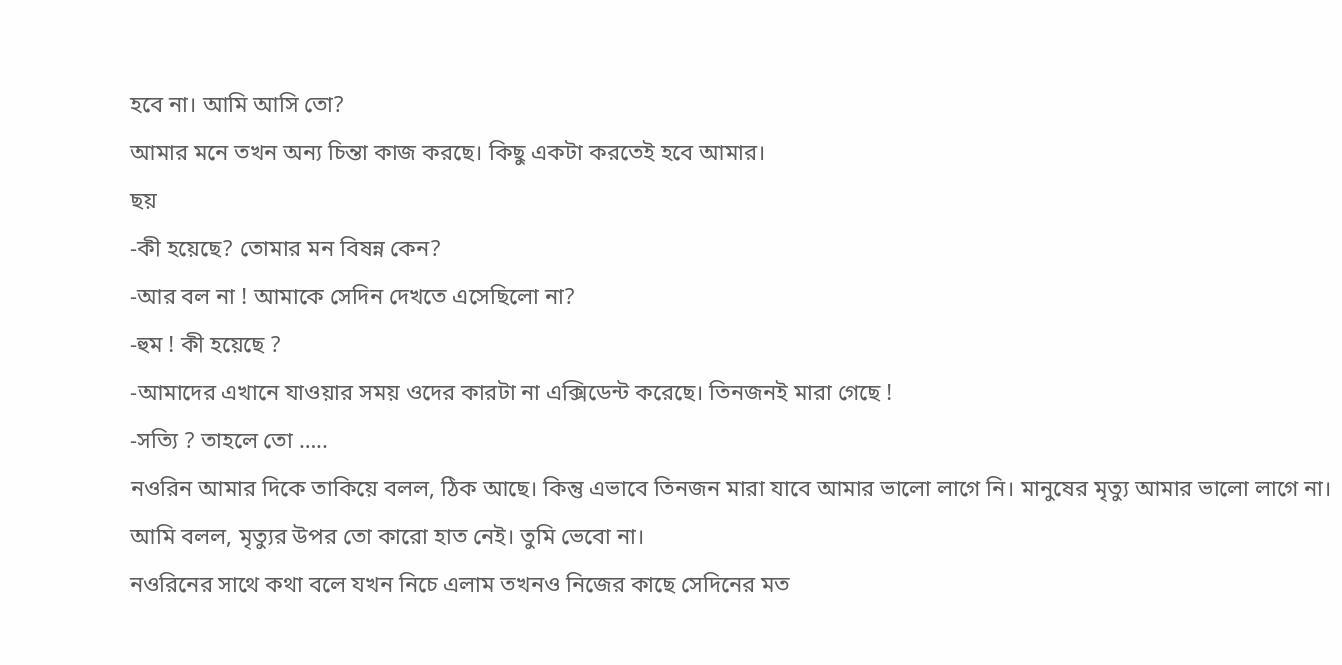হবে না। আমি আসি তো?
আমার মনে তখন অন্য চিন্তা কাজ করছে। কিছু একটা করতেই হবে আমার।
ছয়
-কী হয়েছে? তোমার মন বিষন্ন কেন?
-আর বল না ! আমাকে সেদিন দেখতে এসেছিলো না?
-হুম ! কী হয়েছে ?
-আমাদের এখানে যাওয়ার সময় ওদের কারটা না এক্সিডেন্ট করেছে। তিনজনই মারা গেছে !
-সত্যি ? তাহলে তো …..
নওরিন আমার দিকে তাকিয়ে বলল, ঠিক আছে। কিন্তু এভাবে তিনজন মারা যাবে আমার ভালো লাগে নি। মানুষের মৃত্যু আমার ভালো লাগে না।
আমি বলল, মৃত্যুর উপর তো কারো হাত নেই। তুমি ভেবো না।
নওরিনের সাথে কথা বলে যখন নিচে এলাম তখনও নিজের কাছে সেদিনের মত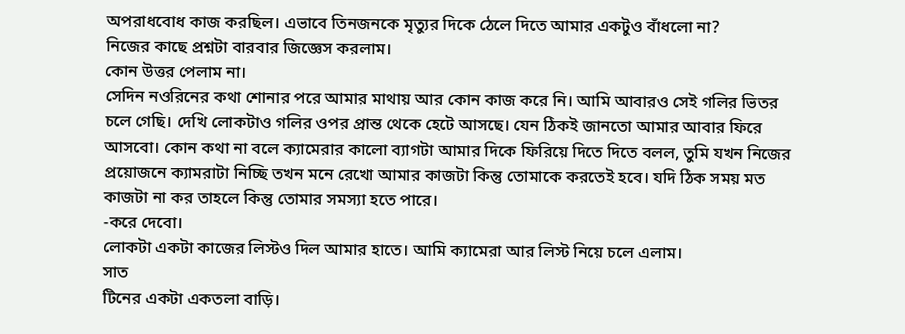অপরাধবোধ কাজ করছিল। এভাবে তিনজনকে মৃত্যুর দিকে ঠেলে দিতে আমার একটুও বাঁধলো না?
নিজের কাছে প্রশ্নটা বারবার জিজ্ঞেস করলাম।
কোন উত্তর পেলাম না।
সেদিন নওরিনের কথা শোনার পরে আমার মাথায় আর কোন কাজ করে নি। আমি আবারও সেই গলির ভিতর চলে গেছি। দেখি লোকটাও গলির ওপর প্রান্ত থেকে হেটে আসছে। যেন ঠিকই জানতো আমার আবার ফিরে আসবো। কোন কথা না বলে ক্যামেরার কালো ব্যাগটা আমার দিকে ফিরিয়ে দিতে দিতে বলল, তুমি যখন নিজের প্রয়োজনে ক্যামরাটা নিচ্ছি তখন মনে রেখো আমার কাজটা কিন্তু তোমাকে করতেই হবে। যদি ঠিক সময় মত কাজটা না কর তাহলে কিন্তু তোমার সমস্যা হতে পারে।
-করে দেবো।
লোকটা একটা কাজের লিস্টও দিল আমার হাতে। আমি ক্যামেরা আর লিস্ট নিয়ে চলে এলাম।
সাত
টিনের একটা একতলা বাড়ি।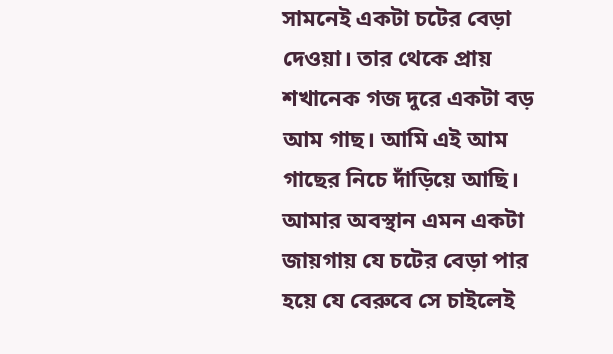সামনেই একটা চটের বেড়া দেওয়া। তার থেকে প্রায় শখানেক গজ দুরে একটা বড় আম গাছ। আমি এই আম গাছের নিচে দাঁড়িয়ে আছি। আমার অবস্থান এমন একটা জায়গায় যে চটের বেড়া পার হয়ে যে বেরুবে সে চাইলেই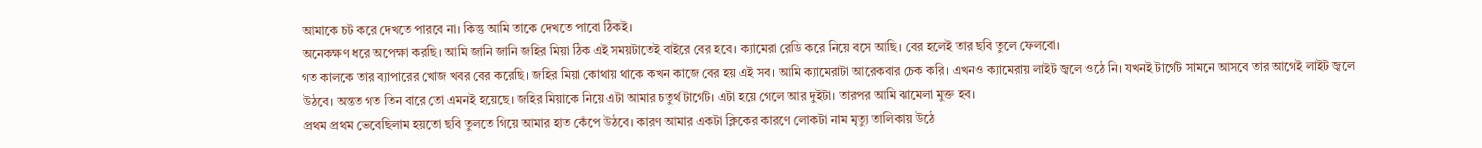আমাকে চট করে দেখতে পারবে না। কিন্তু আমি তাকে দেখতে পাবো ঠিকই।
অনেকক্ষণ ধরে অপেক্ষা করছি। আমি জানি জানি জহির মিয়া ঠিক এই সময়টাতেই বাইরে বের হবে। ক্যামেরা রেডি করে নিয়ে বসে আছি। বের হলেই তার ছবি তুলে ফেলবো।
গত কালকে তার ব্যাপারের খোজ খবর বের করেছি। জহির মিয়া কোথায় থাকে কখন কাজে বের হয় এই সব। আমি ক্যামেরাটা আরেকবার চেক করি। এখনও ক্যামেরায় লাইট জ্বলে ওঠে নি। যখনই টার্গেট সামনে আসবে তার আগেই লাইট জ্বলে উঠবে। অন্তত গত তিন বারে তো এমনই হয়েছে। জহির মিয়াকে নিয়ে এটা আমার চতুর্থ টার্গেট। এটা হয়ে গেলে আর দুইটা। তারপর আমি ঝামেলা মুক্ত হব।
প্রথম প্রথম ভেবেছিলাম হয়তো ছবি তুলতে গিয়ে আমার হাত কেঁপে উঠবে। কারণ আমার একটা ক্লিকের কারণে লোকটা নাম মৃত্যু তালিকায় উঠে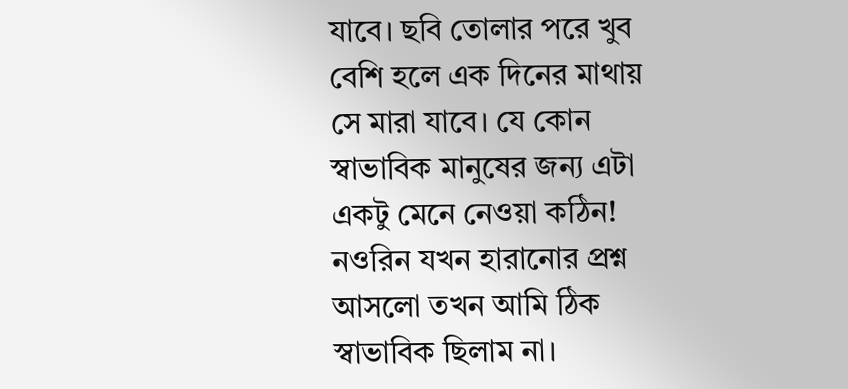যাবে। ছবি তোলার পরে খুব বেশি হলে এক দিনের মাথায় সে মারা যাবে। যে কোন স্বাভাবিক মানুষের জন্য এটা একটু মেনে নেওয়া কঠিন!
নওরিন যখন হারানোর প্রশ্ন আসলো তখন আমি ঠিক স্বাভাবিক ছিলাম না।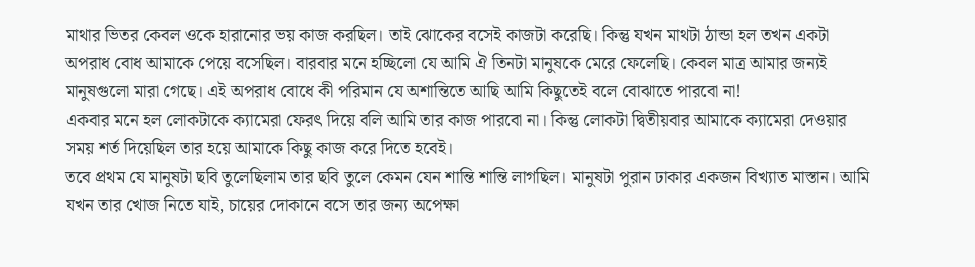মাথার ভিতর কেবল ওকে হারানোর ভয় কাজ করছিল। তাই ঝোকের বসেই কাজটা করেছি। কিন্তু যখন মাথটা ঠান্ডা হল তখন একটা অপরাধ বোধ আমাকে পেয়ে বসেছিল। বারবার মনে হচ্ছিলো যে আমি ঐ তিনটা মানুষকে মেরে ফেলেছি। কেবল মাত্র আমার জন্যই মানুষগুলো মারা গেছে। এই অপরাধ বোধে কী পরিমান যে অশান্তিতে আছি আমি কিছুতেই বলে বোঝাতে পারবো না!
একবার মনে হল লোকটাকে ক্যামেরা ফেরৎ দিয়ে বলি আমি তার কাজ পারবো না। কিন্তু লোকটা দ্বিতীয়বার আমাকে ক্যামেরা দেওয়ার সময় শর্ত দিয়েছিল তার হয়ে আমাকে কিছু কাজ করে দিতে হবেই।
তবে প্রথম যে মানুষটা ছবি তুলেছিলাম তার ছবি তুলে কেমন যেন শান্তি শান্তি লাগছিল। মানুষটা পুরান ঢাকার একজন বিখ্যাত মাস্তান। আমি যখন তার খোজ নিতে যাই, চায়ের দোকানে বসে তার জন্য অপেক্ষা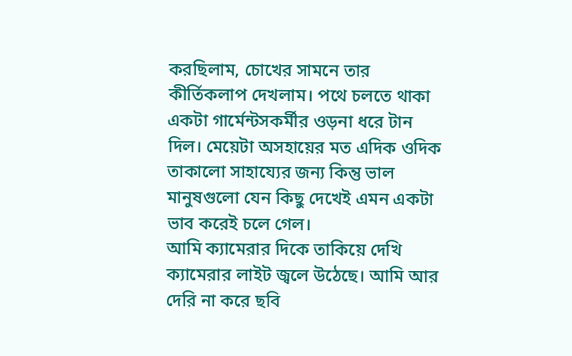করছিলাম, চোখের সামনে তার কীর্তিকলাপ দেখলাম। পথে চলতে থাকা একটা গার্মেন্টসকর্মীর ওড়না ধরে টান দিল। মেয়েটা অসহায়ের মত এদিক ওদিক তাকালো সাহায্যের জন্য কিন্তু ভাল মানুষগুলো যেন কিছু দেখেই এমন একটা ভাব করেই চলে গেল।
আমি ক্যামেরার দিকে তাকিয়ে দেখি ক্যামেরার লাইট জ্বলে উঠেছে। আমি আর দেরি না করে ছবি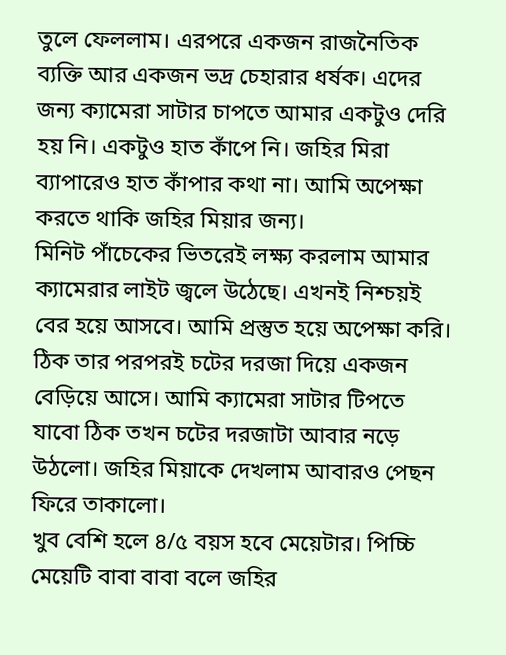তুলে ফেললাম। এরপরে একজন রাজনৈতিক ব্যক্তি আর একজন ভদ্র চেহারার ধর্ষক। এদের জন্য ক্যামেরা সাটার চাপতে আমার একটুও দেরি হয় নি। একটুও হাত কাঁপে নি। জহির মিরা ব্যাপারেও হাত কাঁপার কথা না। আমি অপেক্ষা করতে থাকি জহির মিয়ার জন্য।
মিনিট পাঁচেকের ভিতরেই লক্ষ্য করলাম আমার ক্যামেরার লাইট জ্বলে উঠেছে। এখনই নিশ্চয়ই বের হয়ে আসবে। আমি প্রস্তুত হয়ে অপেক্ষা করি। ঠিক তার পরপরই চটের দরজা দিয়ে একজন বেড়িয়ে আসে। আমি ক্যামেরা সাটার টিপতে যাবো ঠিক তখন চটের দরজাটা আবার নড়ে উঠলো। জহির মিয়াকে দেখলাম আবারও পেছন ফিরে তাকালো।
খুব বেশি হলে ৪/৫ বয়স হবে মেয়েটার। পিচ্চি মেয়েটি বাবা বাবা বলে জহির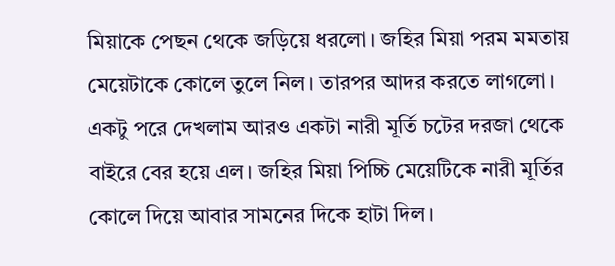মিয়াকে পেছন থেকে জড়িয়ে ধরলো। জহির মিয়া পরম মমতায় মেয়েটাকে কোলে তুলে নিল। তারপর আদর করতে লাগলো। একটু পরে দেখলাম আরও একটা নারী মূর্তি চটের দরজা থেকে বাইরে বের হয়ে এল। জহির মিয়া পিচ্চি মেয়েটিকে নারী মূর্তির কোলে দিয়ে আবার সামনের দিকে হাটা দিল।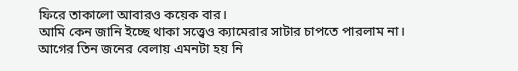ফিরে তাকালো আবারও কয়েক বার।
আমি কেন জানি ইচ্ছে থাকা সত্ত্বেও ক্যামেরার সাটার চাপতে পারলাম না। আগের তিন জনের বেলায় এমনটা হয় নি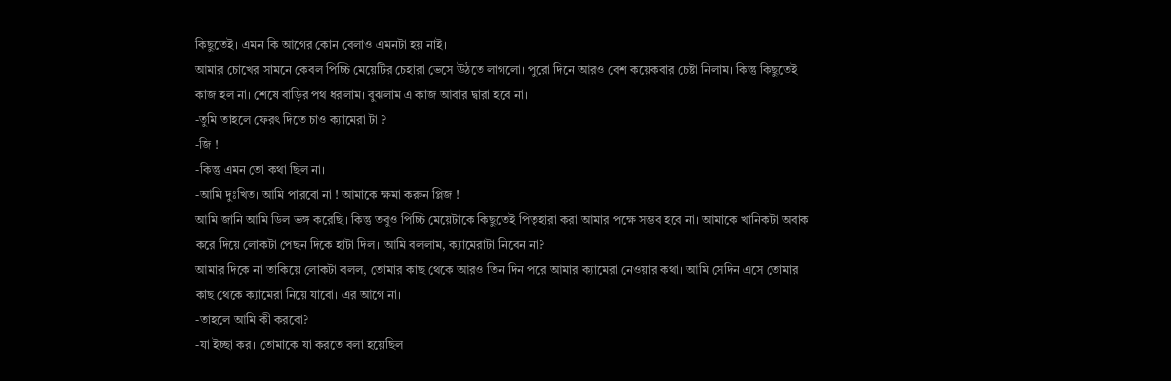কিছুতেই। এমন কি আগের কোন বেলাও এমনটা হয় নাই।
আমার চোখের সামনে কেবল পিচ্চি মেয়েটির চেহারা ভেসে উঠতে লাগলো। পুরো দিনে আরও বেশ কয়েকবার চেষ্টা নিলাম। কিন্তু কিছুতেই কাজ হল না। শেষে বাড়ির পথ ধরলাম। বুঝলাম এ কাজ আবার দ্বারা হবে না।
-তুমি তাহলে ফেরৎ দিতে চাও ক্যামেরা টা ?
-জি !
-কিন্তু এমন তো কথা ছিল না।
-আমি দুঃখিত। আমি পারবো না ! আমাকে ক্ষমা করুন প্লিজ !
আমি জানি আমি ডিল ভঙ্গ করেছি। কিন্তু তবুও পিচ্চি মেয়েটাকে কিছুতেই পিতৃহারা করা আমার পক্ষে সম্ভব হবে না। আমাকে খানিকটা অবাক করে দিয়ে লোকটা পেছন দিকে হাটা দিল। আমি বললাম, ক্যামেরাটা নিবেন না?
আমার দিকে না তাকিয়ে লোকটা বলল, তোমার কাছ থেকে আরও তিন দিন পরে আমার ক্যামেরা নেওয়ার কথা। আমি সেদিন এসে তোমার কাছ থেকে ক্যামেরা নিয়ে যাবো। এর আগে না।
-তাহলে আমি কী করবো?
-যা ইচ্ছা কর। তোমাকে যা করতে বলা হয়েছিল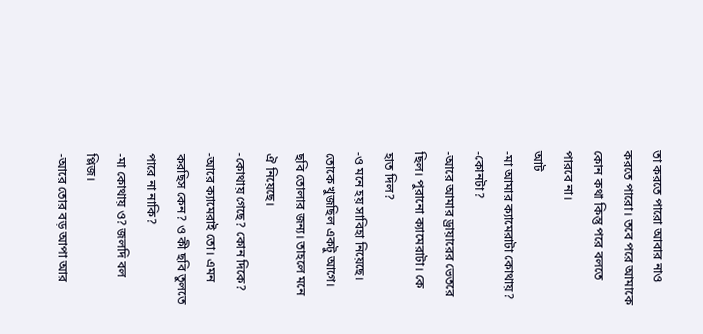তা করতে পারো আবার নাও করতে পারো। তবে পরে আমাকে কোন কথা কিন্তু পরে বলতে পারবে না।
আট
-মা আমার ক্যামেরাটা কোথায়?
-কোনটা?
-আরে আমার ড্রায়ারের ভেতরে ছিল। পুরানো ক্যামেরাটা। কে হাত দিল?
-ও মনে হয় সাবিহা নিয়েছে। তোকে খুজছিল একটু আগে। ছবি তোলার জন্য। তাহলে মনে ঐ নিয়েছে।
-কোথায় গেছে? কোন দিকে?
-আরে ক্যামেরাই তো। এমন করছিস কেন? ও কী ছবি তুলতে পারে না নাকি?
-মা কোথায় ও? জলদি বল প্লিজ।
-আরে তোর বড় আপা আর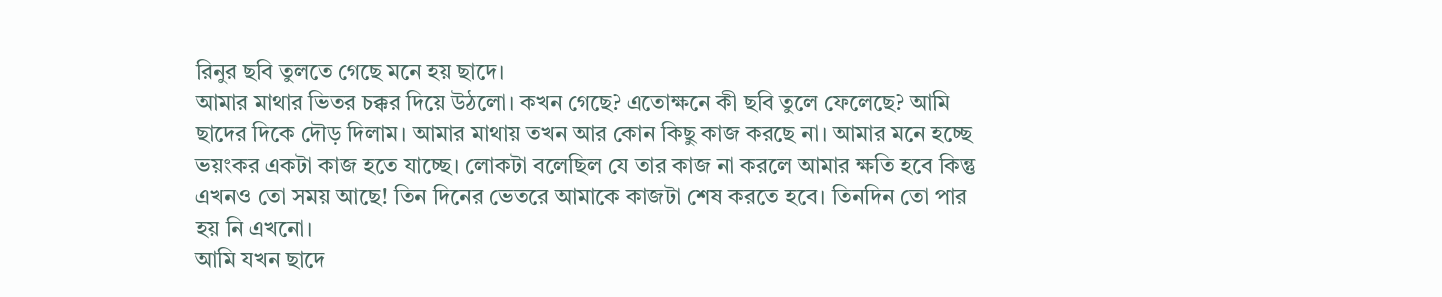রিনুর ছবি তুলতে গেছে মনে হয় ছাদে।
আমার মাথার ভিতর চক্কর দিয়ে উঠলো। কখন গেছে? এতোক্ষনে কী ছবি তুলে ফেলেছে? আমি ছাদের দিকে দৌড় দিলাম। আমার মাথায় তখন আর কোন কিছু কাজ করছে না। আমার মনে হচ্ছে ভয়ংকর একটা কাজ হতে যাচ্ছে। লোকটা বলেছিল যে তার কাজ না করলে আমার ক্ষতি হবে কিন্তু এখনও তো সময় আছে! তিন দিনের ভেতরে আমাকে কাজটা শেষ করতে হবে। তিনদিন তো পার হয় নি এখনো।
আমি যখন ছাদে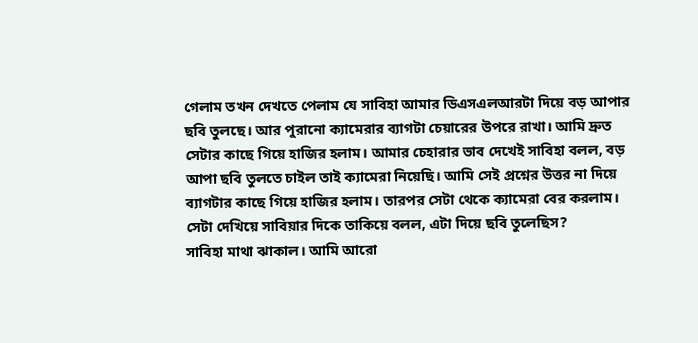গেলাম তখন দেখতে পেলাম যে সাবিহা আমার ডিএসএলআরটা দিয়ে বড় আপার ছবি তুলছে। আর পুরানো ক্যামেরার ব্যাগটা চেয়ারের উপরে রাখা। আমি দ্রুত সেটার কাছে গিয়ে হাজির হলাম। আমার চেহারার ভাব দেখেই সাবিহা বলল, বড় আপা ছবি তুলতে চাইল তাই ক্যামেরা নিয়েছি। আমি সেই প্রশ্নের উত্তর না দিয়ে ব্যাগটার কাছে গিয়ে হাজির হলাম। তারপর সেটা থেকে ক্যামেরা বের করলাম। সেটা দেখিয়ে সাবিয়ার দিকে তাকিয়ে বলল, এটা দিয়ে ছবি তুলেছিস?
সাবিহা মাথা ঝাকাল। আমি আরো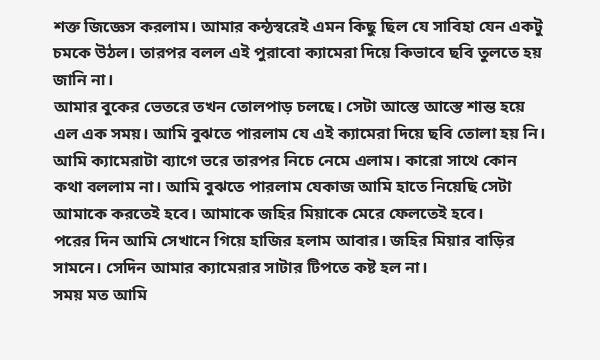শক্ত জিজ্ঞেস করলাম। আমার কন্ঠস্বরেই এমন কিছু ছিল যে সাবিহা যেন একটু চমকে উঠল। তারপর বলল এই পুরাবো ক্যামেরা দিয়ে কিভাবে ছবি তুলতে হয় জানি না।
আমার বুকের ভেতরে তখন তোলপাড় চলছে। সেটা আস্তে আস্তে শান্ত হয়ে এল এক সময়। আমি বুঝতে পারলাম যে এই ক্যামেরা দিয়ে ছবি তোলা হয় নি। আমি ক্যামেরাটা ব্যাগে ভরে তারপর নিচে নেমে এলাম। কারো সাথে কোন কথা বললাম না। আমি বুঝতে পারলাম যেকাজ আমি হাতে নিয়েছি সেটা আমাকে করতেই হবে। আমাকে জহির মিয়াকে মেরে ফেলতেই হবে।
পরের দিন আমি সেখানে গিয়ে হাজির হলাম আবার। জহির মিয়ার বাড়ির সামনে। সেদিন আমার ক্যামেরার সাটার টিপতে কষ্ট হল না।
সময় মত আমি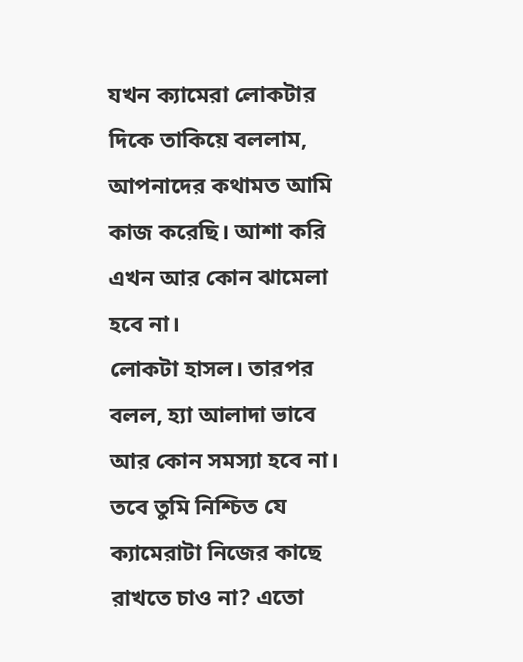যখন ক্যামেরা লোকটার দিকে তাকিয়ে বললাম, আপনাদের কথামত আমি কাজ করেছি। আশা করি এখন আর কোন ঝামেলা হবে না।
লোকটা হাসল। তারপর বলল, হ্যা আলাদা ভাবে আর কোন সমস্যা হবে না। তবে তুমি নিশ্চিত যে ক্যামেরাটা নিজের কাছে রাখতে চাও না? এতো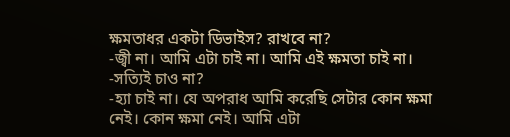ক্ষমতাধর একটা ডিভাইস? রাখবে না?
-জ্বী না। আমি এটা চাই না। আমি এই ক্ষমতা চাই না।
-সত্যিই চাও না?
-হ্যা চাই না। যে অপরাধ আমি করেছি সেটার কোন ক্ষমা নেই। কোন ক্ষমা নেই। আমি এটা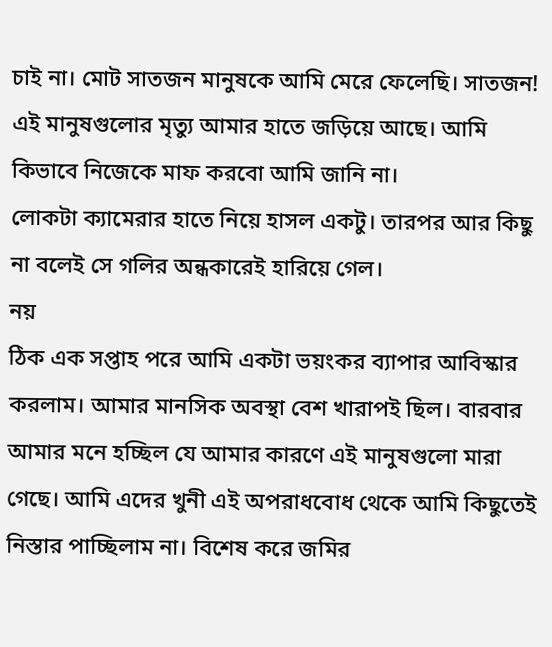চাই না। মোট সাতজন মানুষকে আমি মেরে ফেলেছি। সাতজন! এই মানুষগুলোর মৃত্যু আমার হাতে জড়িয়ে আছে। আমি কিভাবে নিজেকে মাফ করবো আমি জানি না।
লোকটা ক্যামেরার হাতে নিয়ে হাসল একটু। তারপর আর কিছু না বলেই সে গলির অন্ধকারেই হারিয়ে গেল।
নয়
ঠিক এক সপ্তাহ পরে আমি একটা ভয়ংকর ব্যাপার আবিস্কার করলাম। আমার মানসিক অবস্থা বেশ খারাপই ছিল। বারবার আমার মনে হচ্ছিল যে আমার কারণে এই মানুষগুলো মারা গেছে। আমি এদের খুনী এই অপরাধবোধ থেকে আমি কিছুতেই নিস্তার পাচ্ছিলাম না। বিশেষ করে জমির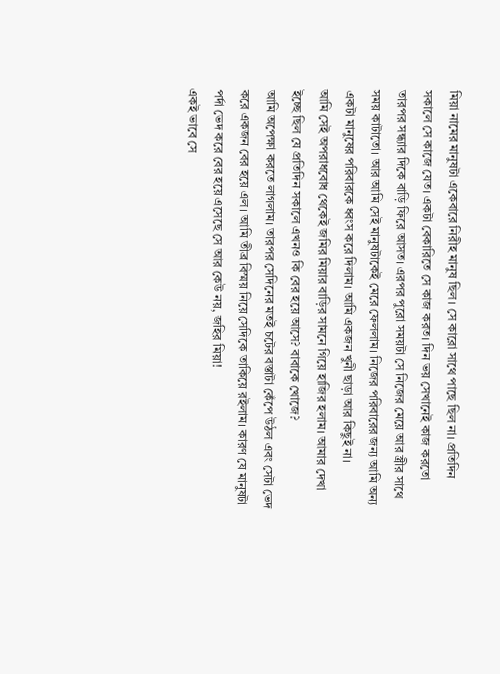মিয়া নামের মানুষটা একেবারে নিরীহ মানুষ ছিল। সে কারো সাথে পাছে ছিল না। প্রতিদিন সকালে সে কাজে যেত। একটা বেকারিতে সে কাজ করত। দিন ভয় সেখানেই কাজ করতো তারপর সন্ধ্যার দিকে বাড়ি ফিরে আসত। এরপর পুরো সময়টা সে নিজের মেয়ে আর স্ত্রীর সাথে সময় কাটাতো। আর আমি সেই মানুষটাকেই মেরে ফেললাম। নিজের পরিবারের জন্য আমি অন্য একটা মানুষের পরিবারকে ধ্বংস করে দিলাম। আমি একজন খুনী ছাড়া আর কিছুই না।
আমি সেই অপরাধবোধ থেকেই জমির মিয়ার বাড়ির সামনে গিয়ে হাজির হলাম। আমার দেখা ইচ্ছে ছিল যে প্রতিদিন সকালে এখনও কি বের হয়ে আসে? বাবাকে খোজে?
আমি অপেক্ষা করতে লাগলাম। তারপর সেদিনের মতই চটের বস্তাটা কেঁপে উঠল এবং সেটা ভেদ করে একজন বের হয়ে এল। আমি তীব্র বিস্ময় নিয়ে সেদিকে তাকিয়ে রইলাম। কারণ যে মানুষটা পর্দা ভেদ করে বের হয়ে এসেছে সে আর কেউ নয়, জহির মিয়া!
একই ভাবে সে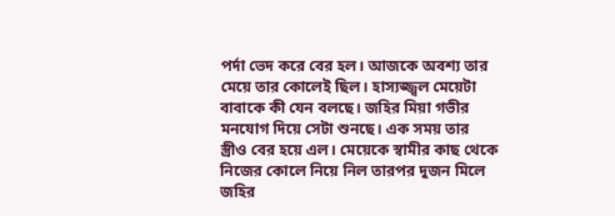পর্দা ভেদ করে বের হল। আজকে অবশ্য তার মেয়ে তার কোলেই ছিল। হাস্যজ্জ্বল মেয়েটা বাবাকে কী যেন বলছে। জহির মিয়া গভীর মনযোগ দিয়ে সেটা শুনছে। এক সময় তার স্ত্রীও বের হয়ে এল। মেয়েকে স্বামীর কাছ থেকে নিজের কোলে নিয়ে নিল তারপর দুজন মিলে জহির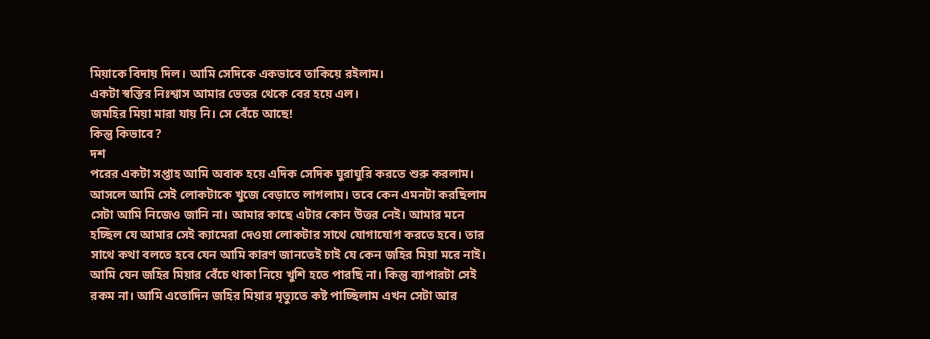মিয়াকে বিদায় দিল। আমি সেদিকে একভাবে তাকিয়ে রইলাম।
একটা স্বস্তির নিঃশ্বাস আমার ভেতর থেকে বের হয়ে এল।
জমহির মিয়া মারা যায় নি। সে বেঁচে আছে!
কিন্তু কিভাবে?
দশ
পরের একটা সপ্তাহ আমি অবাক হয়ে এদিক সেদিক ঘুরাঘুরি করতে শুরু করলাম। আসলে আমি সেই লোকটাকে খুজে বেড়াতে লাগলাম। তবে কেন এমনটা করছিলাম সেটা আমি নিজেও জানি না। আমার কাছে এটার কোন উত্তর নেই। আমার মনে হচ্ছিল যে আমার সেই ক্যামেরা দেওয়া লোকটার সাথে যোগাযোগ করতে হবে। তার সাথে কথা বলতে হবে যেন আমি কারণ জানতেই চাই যে কেন জহির মিয়া মরে নাই। আমি যেন জহির মিয়ার বেঁচে থাকা নিয়ে খুশি হতে পারছি না। কিন্তু ব্যাপারটা সেই রকম না। আমি এতোদিন জহির মিয়ার মৃত্যুতে কষ্ট পাচ্ছিলাম এখন সেটা আর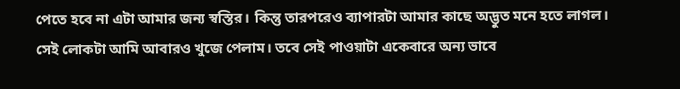পেতে হবে না এটা আমার জন্য স্বস্তির। কিন্তু তারপরেও ব্যাপারটা আমার কাছে অদ্ভুত মনে হতে লাগল।
সেই লোকটা আমি আবারও খুজে পেলাম। তবে সেই পাওয়াটা একেবারে অন্য ভাবে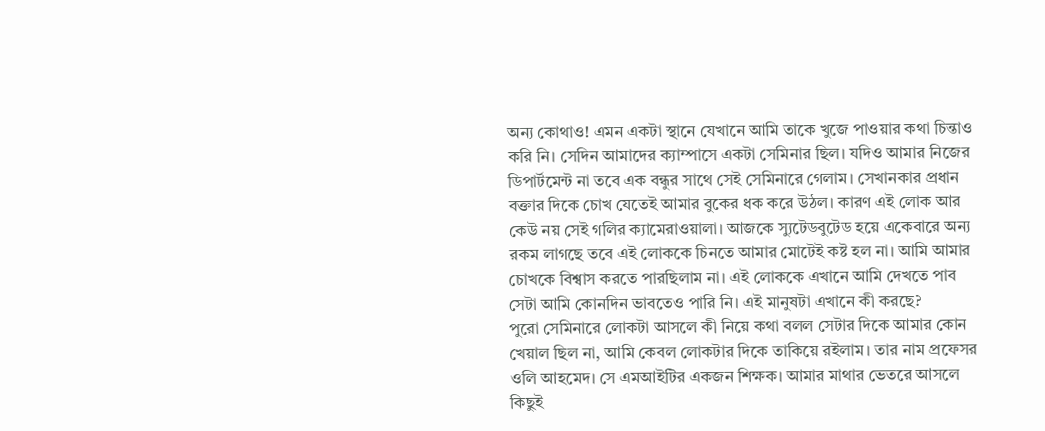অন্য কোথাও! এমন একটা স্থানে যেখানে আমি তাকে খুজে পাওয়ার কথা চিন্তাও করি নি। সেদিন আমাদের ক্যাম্পাসে একটা সেমিনার ছিল। যদিও আমার নিজের ডিপার্টমেন্ট না তবে এক বন্ধুর সাথে সেই সেমিনারে গেলাম। সেখানকার প্রধান বক্তার দিকে চোখ যেতেই আমার বুকের ধক করে উঠল। কারণ এই লোক আর কেউ নয় সেই গলির ক্যামেরাওয়ালা। আজকে স্যুটেডবুটেড হয়ে একেবারে অন্য রকম লাগছে তবে এই লোককে চিনতে আমার মোটেই কষ্ট হল না। আমি আমার চোখকে বিশ্বাস করতে পারছিলাম না। এই লোককে এখানে আমি দেখতে পাব সেটা আমি কোনদিন ভাবতেও পারি নি। এই মানুষটা এখানে কী করছে?
পুরো সেমিনারে লোকটা আসলে কী নিয়ে কথা বলল সেটার দিকে আমার কোন খেয়াল ছিল না, আমি কেবল লোকটার দিকে তাকিয়ে রইলাম। তার নাম প্রফেসর ওলি আহমেদ। সে এমআইটির একজন শিক্ষক। আমার মাথার ভেতরে আসলে কিছুই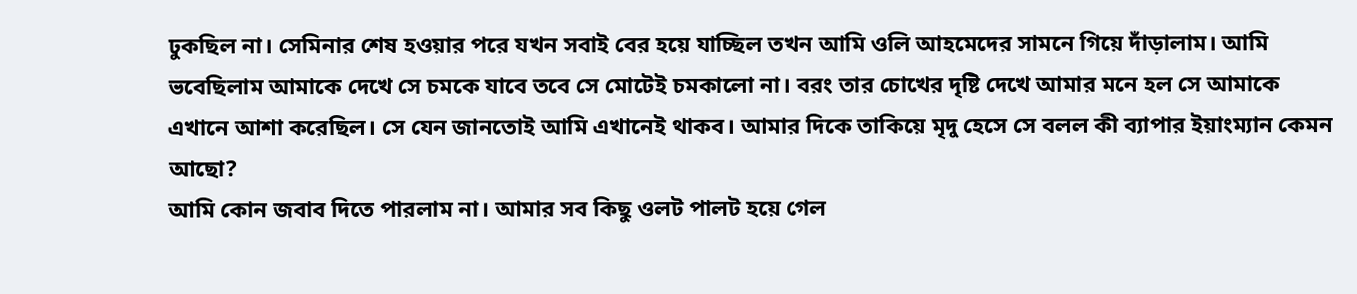ঢুকছিল না। সেমিনার শেষ হওয়ার পরে যখন সবাই বের হয়ে যাচ্ছিল তখন আমি ওলি আহমেদের সামনে গিয়ে দাঁড়ালাম। আমি ভবেছিলাম আমাকে দেখে সে চমকে যাবে তবে সে মোটেই চমকালো না। বরং তার চোখের দৃষ্টি দেখে আমার মনে হল সে আমাকে এখানে আশা করেছিল। সে যেন জানতোই আমি এখানেই থাকব। আমার দিকে তাকিয়ে মৃদু হেসে সে বলল কী ব্যাপার ইয়াংম্যান কেমন আছো?
আমি কোন জবাব দিতে পারলাম না। আমার সব কিছু ওলট পালট হয়ে গেল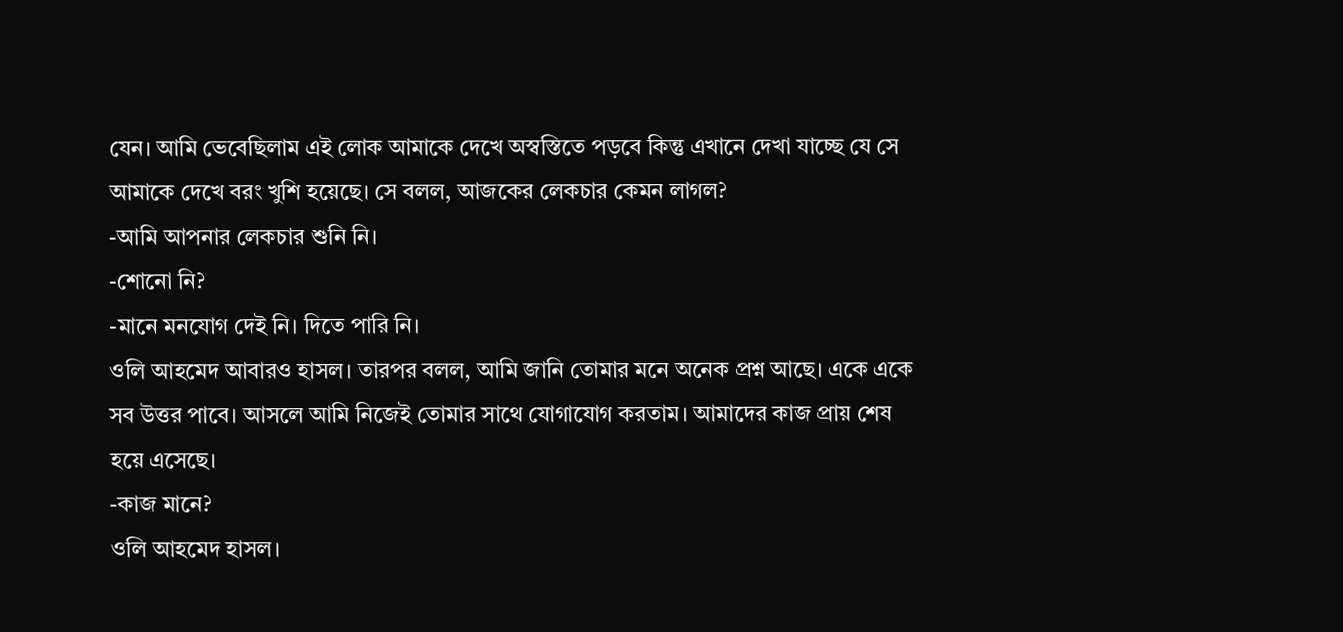যেন। আমি ভেবেছিলাম এই লোক আমাকে দেখে অস্বস্তিতে পড়বে কিন্তু এখানে দেখা যাচ্ছে যে সে আমাকে দেখে বরং খুশি হয়েছে। সে বলল, আজকের লেকচার কেমন লাগল?
-আমি আপনার লেকচার শুনি নি।
-শোনো নি?
-মানে মনযোগ দেই নি। দিতে পারি নি।
ওলি আহমেদ আবারও হাসল। তারপর বলল, আমি জানি তোমার মনে অনেক প্রশ্ন আছে। একে একে সব উত্তর পাবে। আসলে আমি নিজেই তোমার সাথে যোগাযোগ করতাম। আমাদের কাজ প্রায় শেষ হয়ে এসেছে।
-কাজ মানে?
ওলি আহমেদ হাসল।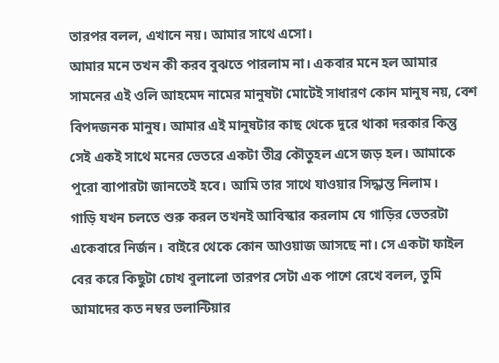তারপর বলল, এখানে নয়। আমার সাথে এসো।
আমার মনে তখন কী করব বুঝতে পারলাম না। একবার মনে হল আমার সামনের এই ওলি আহমেদ নামের মানুষটা মোটেই সাধারণ কোন মানুষ নয়, বেশ বিপদজনক মানুষ। আমার এই মানুষটার কাছ থেকে দুরে থাকা দরকার কিন্তু সেই একই সাথে মনের ভেতরে একটা তীব্র কৌতুহল এসে জড় হল। আমাকে পুরো ব্যাপারটা জানতেই হবে। আমি তার সাথে যাওয়ার সিদ্ধান্ত নিলাম।
গাড়ি যখন চলতে শুরু করল তখনই আবিস্কার করলাম যে গাড়ির ভেতরটা একেবারে নির্জন। বাইরে থেকে কোন আওয়াজ আসছে না। সে একটা ফাইল বের করে কিছুটা চোখ বুলালো তারপর সেটা এক পাশে রেখে বলল, তুমি আমাদের কত নম্বর ভলান্টিয়ার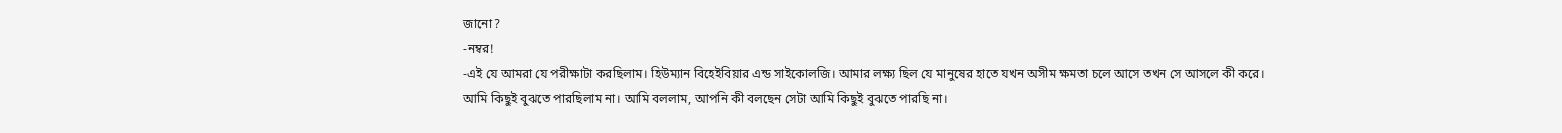জানো?
-নম্বর!
-এই যে আমরা যে পরীক্ষাটা করছিলাম। হিউম্যান বিহেইবিয়ার এন্ড সাইকোলজি। আমার লক্ষ্য ছিল যে মানুষের হাতে যখন অসীম ক্ষমতা চলে আসে তখন সে আসলে কী করে।
আমি কিছুই বুঝতে পারছিলাম না। আমি বললাম, আপনি কী বলছেন সেটা আমি কিছুই বুঝতে পারছি না।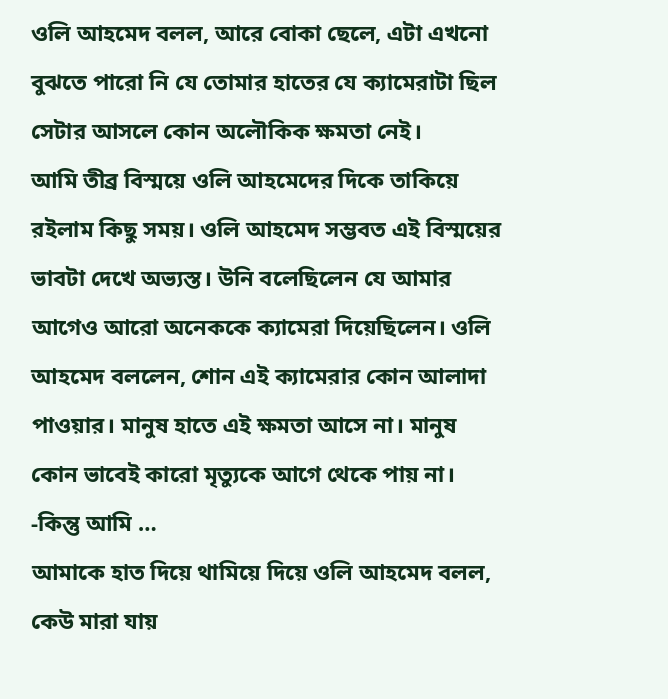ওলি আহমেদ বলল, আরে বোকা ছেলে, এটা এখনো বুঝতে পারো নি যে তোমার হাতের যে ক্যামেরাটা ছিল সেটার আসলে কোন অলৌকিক ক্ষমতা নেই।
আমি তীব্র বিস্ময়ে ওলি আহমেদের দিকে তাকিয়ে রইলাম কিছু সময়। ওলি আহমেদ সম্ভবত এই বিস্ময়ের ভাবটা দেখে অভ্যস্ত। উনি বলেছিলেন যে আমার আগেও আরো অনেককে ক্যামেরা দিয়েছিলেন। ওলি আহমেদ বললেন, শোন এই ক্যামেরার কোন আলাদা পাওয়ার। মানুষ হাতে এই ক্ষমতা আসে না। মানুষ কোন ভাবেই কারো মৃত্যুকে আগে থেকে পায় না।
-কিন্তু আমি …
আমাকে হাত দিয়ে থামিয়ে দিয়ে ওলি আহমেদ বলল, কেউ মারা যায়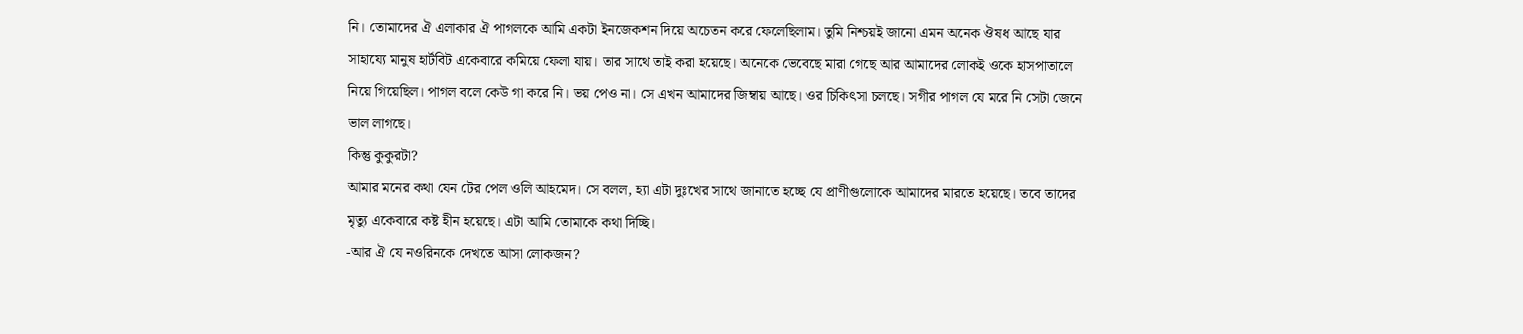নি। তোমাদের ঐ এলাকার ঐ পাগলকে আমি একটা ইনজেকশন দিয়ে অচেতন করে ফেলেছিলাম। তুমি নিশ্চয়ই জানো এমন অনেক ঔষধ আছে যার সাহায্যে মানুষ হার্টবিট একেবারে কমিয়ে ফেলা যায়। তার সাথে তাই করা হয়েছে। অনেকে ভেবেছে মারা গেছে আর আমাদের লোকই ওকে হাসপাতালে নিয়ে গিয়েছিল। পাগল বলে কেউ গা করে নি। ভয় পেও না। সে এখন আমাদের জিম্বায় আছে। ওর চিকিৎসা চলছে। সগীর পাগল যে মরে নি সেটা জেনে ভাল লাগছে।
কিন্তু কুকুরটা?
আমার মনের কথা যেন টের পেল ওলি আহমেদ। সে বলল, হ্যা এটা দুঃখের সাথে জানাতে হচ্ছে যে প্রাণীগুলোকে আমাদের মারতে হয়েছে। তবে তাদের মৃত্যু একেবারে কষ্ট হীন হয়েছে। এটা আমি তোমাকে কথা দিচ্ছি।
-আর ঐ যে নওরিনকে দেখতে আসা লোকজন?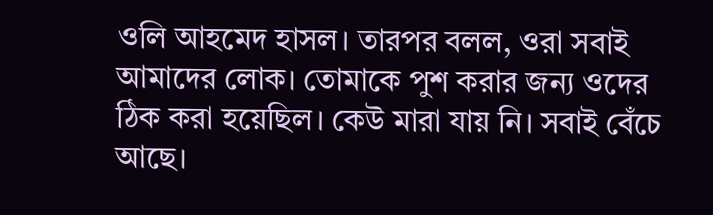ওলি আহমেদ হাসল। তারপর বলল, ওরা সবাই আমাদের লোক। তোমাকে পুশ করার জন্য ওদের ঠিক করা হয়েছিল। কেউ মারা যায় নি। সবাই বেঁচে আছে।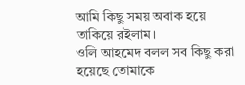আমি কিছু সময় অবাক হয়ে তাকিয়ে রইলাম।
ওলি আহমেদ বলল সব কিছু করা হয়েছে তোমাকে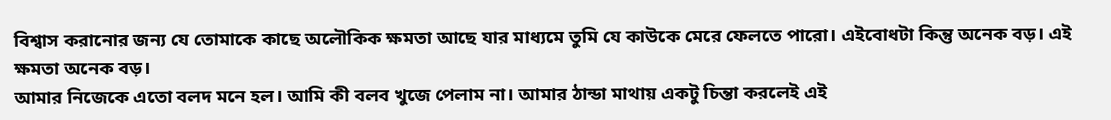বিশ্বাস করানোর জন্য যে তোমাকে কাছে অলৌকিক ক্ষমতা আছে যার মাধ্যমে তুমি যে কাউকে মেরে ফেলতে পারো। এইবোধটা কিন্তু অনেক বড়। এই ক্ষমতা অনেক বড়।
আমার নিজেকে এতো বলদ মনে হল। আমি কী বলব খুজে পেলাম না। আমার ঠান্ডা মাথায় একটু চিন্তা করলেই এই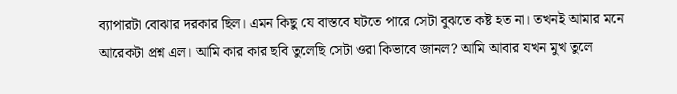ব্যাপারটা বোঝার দরকার ছিল। এমন কিছু যে বাস্তবে ঘটতে পারে সেটা বুঝতে কষ্ট হত না। তখনই আমার মনে আরেকটা প্রশ্ন এল। আমি কার কার ছবি তুলেছি সেটা ওরা কিভাবে জানল? আমি আবার যখন মুখ তুলে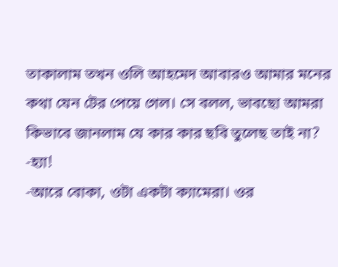তাকালাম তখন ওলি আহমেদ আবারও আমার মনের কথা যেন টের পেয়ে গেল। সে বলল, ভাবছো আমরা কিভাবে জানলাম যে কার কার ছবি তুলেছ তাই না?
-হ্যা!
-আরে বোকা, ওটা একটা ক্যামেরা। ওর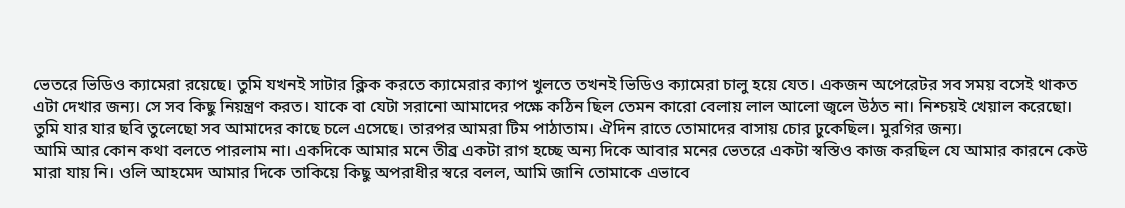ভেতরে ভিডিও ক্যামেরা রয়েছে। তুমি যখনই সাটার ক্লিক করতে ক্যামেরার ক্যাপ খুলতে তখনই ভিডিও ক্যামেরা চালু হয়ে যেত। একজন অপেরেটর সব সময় বসেই থাকত এটা দেখার জন্য। সে সব কিছু নিয়ন্ত্রণ করত। যাকে বা যেটা সরানো আমাদের পক্ষে কঠিন ছিল তেমন কারো বেলায় লাল আলো জ্বলে উঠত না। নিশ্চয়ই খেয়াল করেছো। তুমি যার যার ছবি তুলেছো সব আমাদের কাছে চলে এসেছে। তারপর আমরা টিম পাঠাতাম। ঐদিন রাতে তোমাদের বাসায় চোর ঢুকেছিল। মুরগির জন্য।
আমি আর কোন কথা বলতে পারলাম না। একদিকে আমার মনে তীব্র একটা রাগ হচ্ছে অন্য দিকে আবার মনের ভেতরে একটা স্বস্তিও কাজ করছিল যে আমার কারনে কেউ মারা যায় নি। ওলি আহমেদ আমার দিকে তাকিয়ে কিছু অপরাধীর স্বরে বলল, আমি জানি তোমাকে এভাবে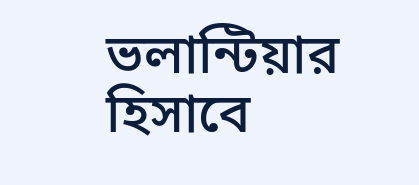ভলান্টিয়ার হিসাবে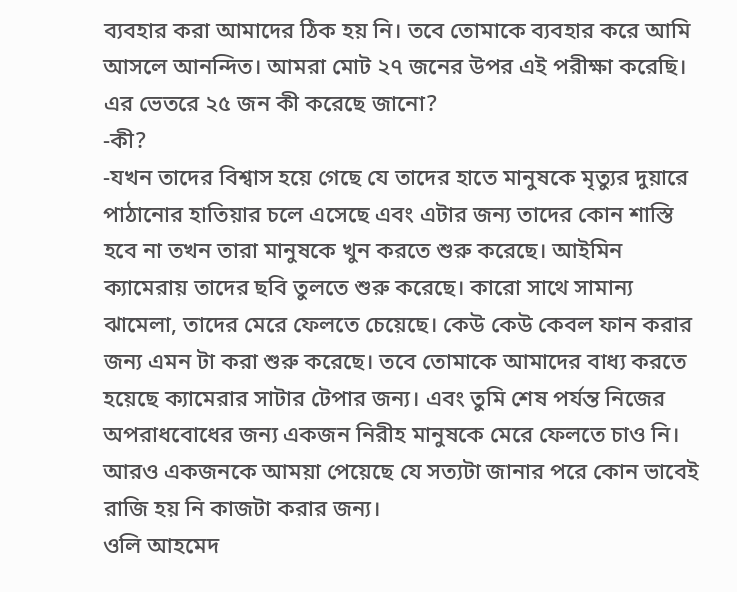ব্যবহার করা আমাদের ঠিক হয় নি। তবে তোমাকে ব্যবহার করে আমি আসলে আনন্দিত। আমরা মোট ২৭ জনের উপর এই পরীক্ষা করেছি। এর ভেতরে ২৫ জন কী করেছে জানো?
-কী?
-যখন তাদের বিশ্বাস হয়ে গেছে যে তাদের হাতে মানুষকে মৃত্যুর দুয়ারে পাঠানোর হাতিয়ার চলে এসেছে এবং এটার জন্য তাদের কোন শাস্তি হবে না তখন তারা মানুষকে খুন করতে শুরু করেছে। আইমিন ক্যামেরায় তাদের ছবি তুলতে শুরু করেছে। কারো সাথে সামান্য ঝামেলা, তাদের মেরে ফেলতে চেয়েছে। কেউ কেউ কেবল ফান করার জন্য এমন টা করা শুরু করেছে। তবে তোমাকে আমাদের বাধ্য করতে হয়েছে ক্যামেরার সাটার টেপার জন্য। এবং তুমি শেষ পর্যন্ত নিজের অপরাধবোধের জন্য একজন নিরীহ মানুষকে মেরে ফেলতে চাও নি। আরও একজনকে আময়া পেয়েছে যে সত্যটা জানার পরে কোন ভাবেই রাজি হয় নি কাজটা করার জন্য।
ওলি আহমেদ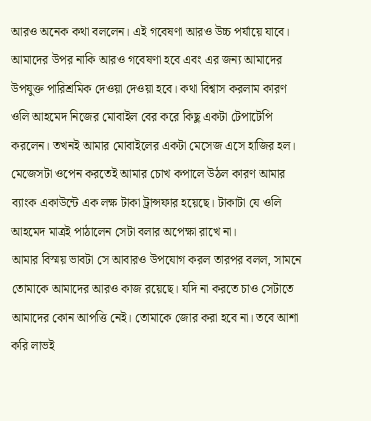আরও অনেক কথা বললেন। এই গবেষণা আরও উচ্চ পর্যায়ে যাবে। আমাদের উপর নাকি আরও গবেষণা হবে এবং এর জন্য আমাদের উপযুক্ত পারিশ্রমিক দেওয়া দেওয়া হবে। কথা বিশ্বাস করলাম কারণ ওলি আহমেদ নিজের মোবাইল বের করে কিছু একটা টেপাটেপি করলেন। তখনই আমার মোবাইলের একটা মেসেজ এসে হাজির হল। মেজেসটা ওপেন করতেই আমার চোখ কপালে উঠল কারণ আমার ব্যাংক একাউন্টে এক লক্ষ টাকা ট্রান্সফার হয়েছে। টাকাটা যে ওলি আহমেদ মাত্রই পাঠালেন সেটা বলার অপেক্ষা রাখে না।
আমার বিস্ময় ভাবটা সে আবারও উপযোগ করল তারপর বলল, সামনে তোমাকে আমাদের আরও কাজ রয়েছে। যদি না করতে চাও সেটাতে আমাদের কোন আপত্তি নেই। তোমাকে জোর করা হবে না। তবে আশা করি লাভই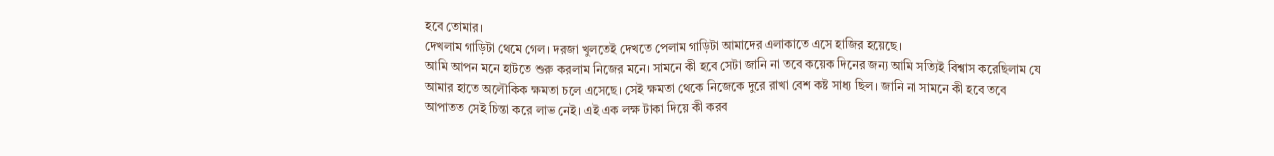হবে তোমার।
দেখলাম গাড়িটা থেমে গেল। দরজা খুলতেই দেখতে পেলাম গাড়িটা আমাদের এলাকাতে এসে হাজির হয়েছে।
আমি আপন মনে হাটতে শুরু করলাম নিজের মনে। সামনে কী হবে সেটা জানি না তবে কয়েক দিনের জন্য আমি সত্যিই বিশ্বাস করেছিলাম যে আমার হাতে অলৌকিক ক্ষমতা চলে এসেছে। সেই ক্ষমতা থেকে নিজেকে দুরে রাখা বেশ কষ্ট সাধ্য ছিল। জানি না সামনে কী হবে তবে আপাতত সেই চিন্তা করে লাভ নেই। এই এক লক্ষ টাকা দিয়ে কী করব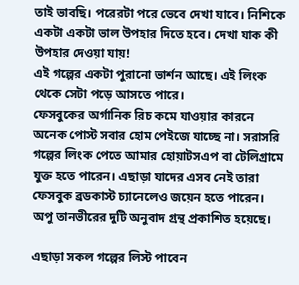তাই ভাবছি। পরেরটা পরে ভেবে দেখা যাবে। নিশিকে একটা একটা ভাল উপহার দিতে হবে। দেখা যাক কী উপহার দেওয়া যায়!
এই গল্পের একটা পুরানো ভার্শন আছে। এই লিংক থেকে সেটা পড়ে আসতে পারে।
ফেসবুকের অর্গানিক রিচ কমে যাওয়ার কারনে অনেক পোস্ট সবার হোম পেইজে যাচ্ছে না। সরাসরি গল্পের লিংক পেতে আমার হোয়াটসএপ বা টেলিগ্রামে যুক্ত হতে পারেন। এছাড়া যাদের এসব নেই তারা ফেসবুক ব্রডকাস্ট চ্যানেলেও জয়েন হতে পারেন।
অপু তানভীরের দুটি অনুবাদ গ্রন্থ প্রকাশিত হয়েছে।

এছাড়া সকল গল্পের লিস্ট পাবেন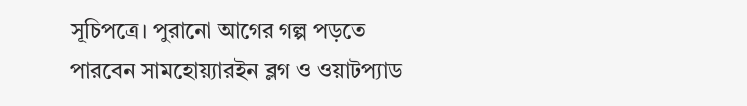সূচিপত্রে। পুরানো আগের গল্প পড়তে পারবেন সামহোয়্যারইন ব্লগ ও ওয়াটপ্যাড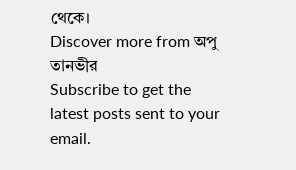থেকে।
Discover more from অপু তানভীর
Subscribe to get the latest posts sent to your email.